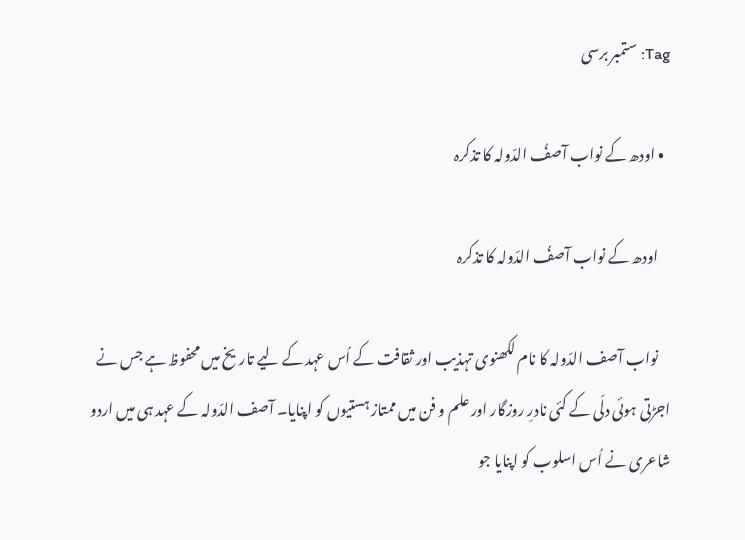Tag: ستمبر برسی

  • اودھ کے نواب آصفُ الدّولہ کا تذکرہ

    اودھ کے نواب آصفُ الدّولہ کا تذکرہ

    نواب آصف الدّولہ کا نام لکھنوی تہذیب اور ثقافت کے اُس عہد کے لیے تاریخ میں محفوظ ہے جس نے اجڑتی ہوئی دلّی کے کئی نادرِ روزگار اور علم و فن میں ممتاز ہستیوں کو اپنایا۔ آصف الدّولہ کے عہد ہی میں اردو شاعری نے اُس اسلوب کو اپنایا جو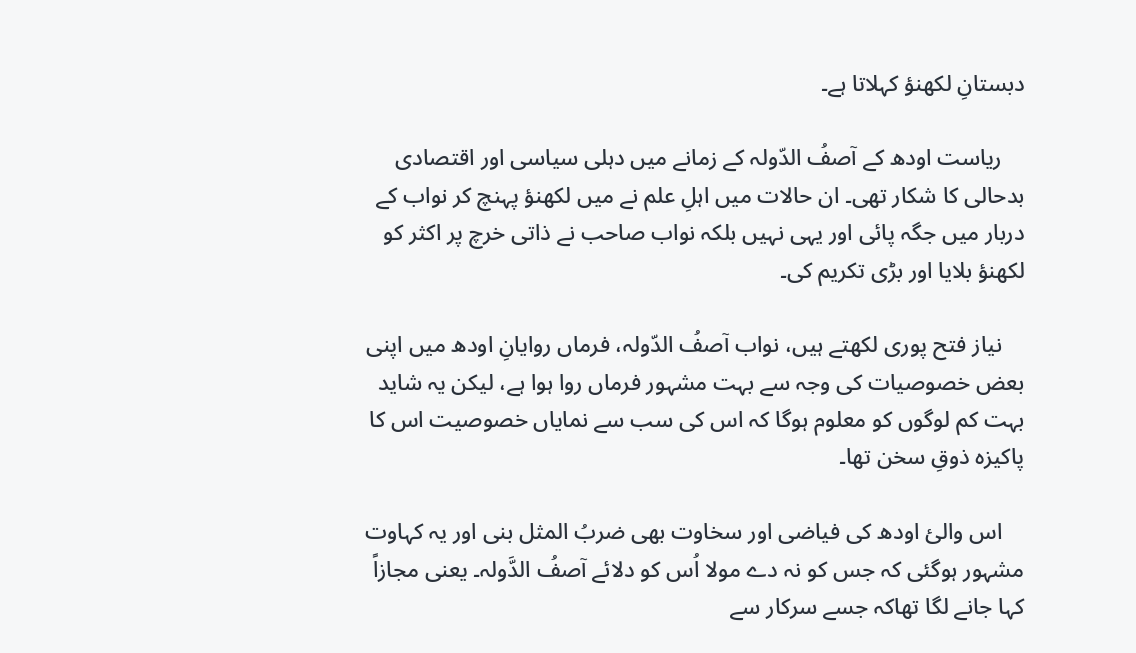دبستانِ لکھنؤ کہلاتا ہے۔

    ریاست اودھ کے آصفُ الدّولہ کے زمانے میں دہلی سیاسی اور اقتصادی بدحالی کا شکار تھی۔ ان حالات میں اہلِ علم نے میں لکھنؤ پہنچ کر نواب کے دربار میں جگہ پائی اور یہی نہیں بلکہ نواب صاحب نے ذاتی خرچ پر اکثر کو لکھنؤ بلایا اور بڑی تکریم کی۔

    نیاز فتح پوری لکھتے ہیں، نواب آصفُ الدّولہ، فرماں روایانِ اودھ میں اپنی بعض خصوصیات کی وجہ سے بہت مشہور فرماں روا ہوا ہے، لیکن یہ شاید بہت کم لوگوں کو معلوم ہوگا کہ اس کی سب سے نمایاں خصوصیت اس کا پاکیزہ ذوقِ سخن تھا۔

    اس والیٔ اودھ کی فیاضی اور سخاوت بھی ضربُ المثل بنی اور یہ کہاوت مشہور ہوگئی کہ جس کو نہ دے مولا اُس کو دلائے آصفُ الدَّولہ۔ یعنی مجازاً کہا جانے لگا تھاکہ جسے سرکار سے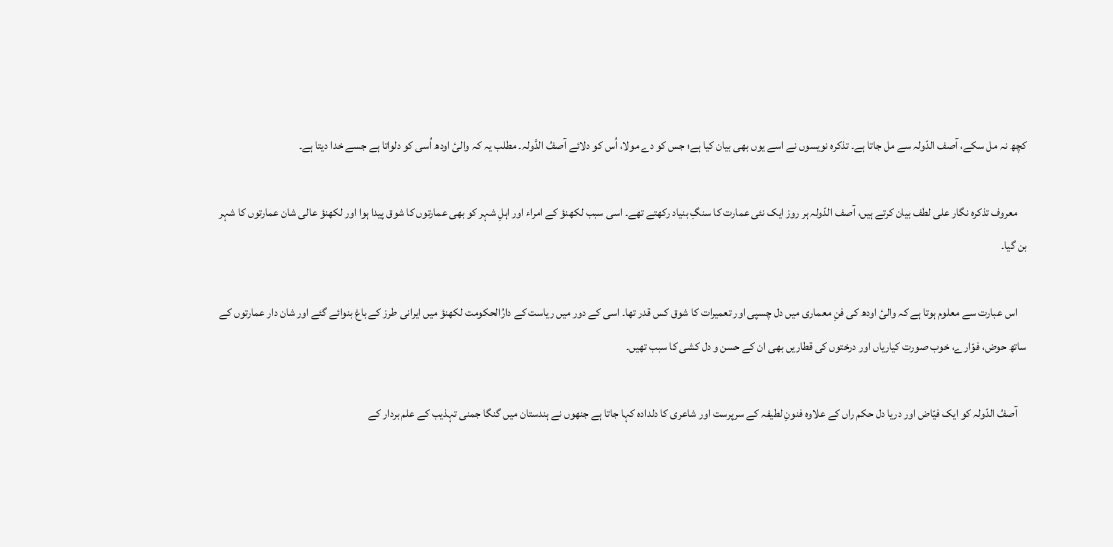کچھ نہ مل سکے، آصف الدّولہ سے مل جاتا ہے۔ تذکرہ نویسوں نے اسے یوں بھی بیان کیا ہے؛ جس کو دے مولا، اُس کو دلائے آصفُ الدَّولہ۔ مطلب یہ کہ والیٔ اودھ اُسی کو دلواتا ہے جسے خدا دیتا ہے۔

    معروف تذکرہ نگار علی لطف بیان کرتے ہیں، آصف الدّولہ ہر روز ایک نئی عمارت کا سنگِ بنیاد رکھتے تھے۔ اسی سبب لکھنؤ کے امراء اور اہلِ شہر کو بھی عمارتوں کا شوق پیدا ہوا اور لکھنؤ عالی شان عمارتوں کا شہر بن گیا۔

    اس عبارت سے معلوم ہوتا ہے کہ والیٔ اودھ کی فنِ معماری میں دل چسپی اور تعمیرات کا شوق کس قدر تھا۔ اسی کے دور میں ریاست کے دارُالحکومت لکھنؤ میں ایرانی طرز کے باغ بنوائے گئے اور شان دار عمارتوں کے ساتھ حوض، فوّارے، خوب صورت کیاریاں اور درختوں کی قطاریں بھی ان کے حسن و دل کشی کا سبب تھیں۔

    آصفُ الدّولہ کو ایک فیّاض اور دریا دل حکم راں کے علاوہ فنونِ لطیفہ کے سرپرست اور شاعری کا دلدادہ کہا جاتا ہے جنھوں نے ہندستان میں گنگا جمنی تہذیب کے علم بردار کے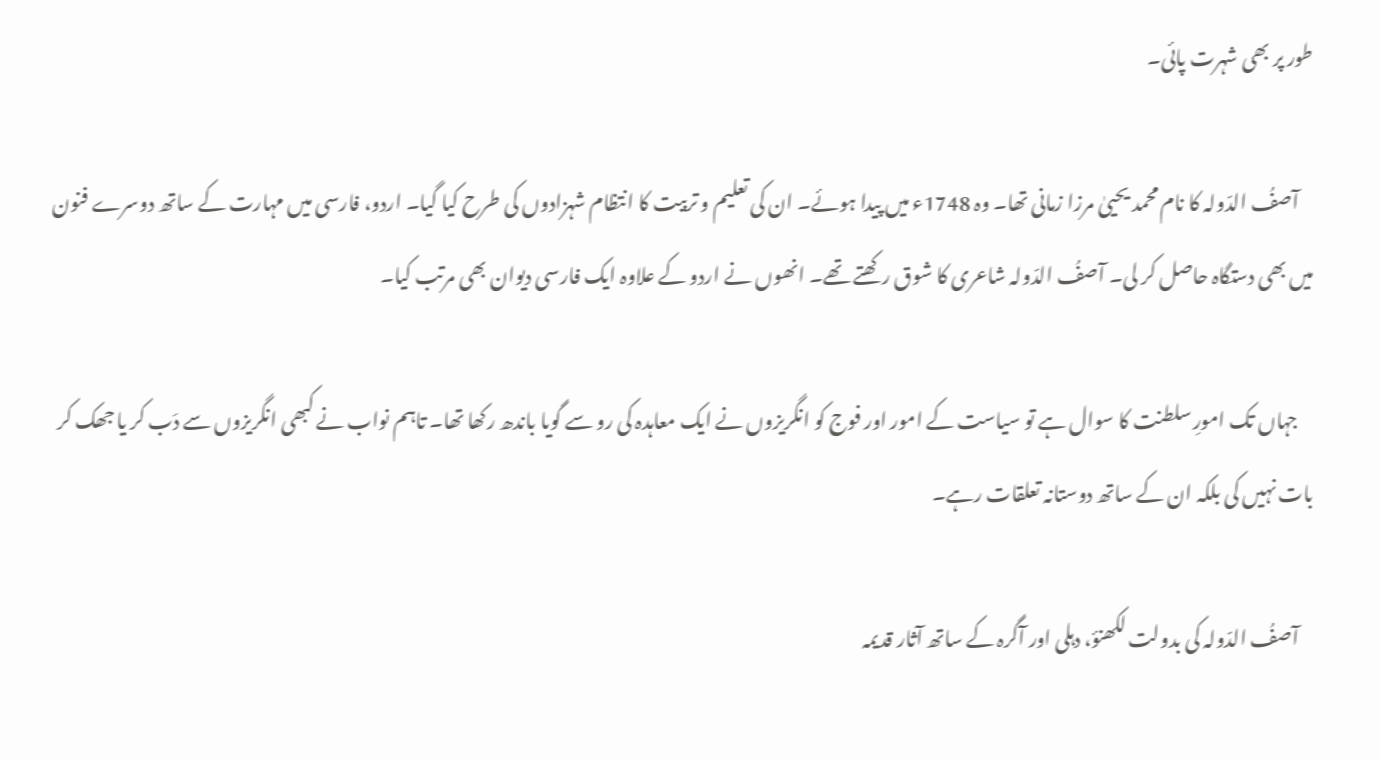طور پر بھی شہرت پائی۔

    آصفُ الدّولہ کا نام محمد یحییٰ مرزا زمانی تھا۔ وہ 1748ء میں پیدا ہوئے۔ ان کی تعلیم و تربیت کا انتظام شہزادوں کی طرح کیا گیا۔ اردو، فارسی میں مہارت کے ساتھ دوسرے فنون میں بھی دستگاہ حاصل کر لی۔ آصفُ الدّولہ شاعری کا شوق رکھتے تھے۔ انھوں نے اردو کے علاوہ ایک فارسی دیوان بھی مرتب کیا۔

    جہاں تک امورِ سلطنت کا سوال ہے تو سیاست کے امور اور فوج کو انگریزوں نے ایک معاہدہ کی رو سے گویا باندھ رکھا تھا۔ تاہم نواب نے کبھی انگریزوں سے دَب کر یا جھک کر بات نہیں کی بلکہ ان کے ساتھ دوستانہ تعلقات رہے۔

    آصفُ الدّولہ کی بدولت لکھنؤ، دہلی اور آگرہ کے ساتھ آثار قدیمہ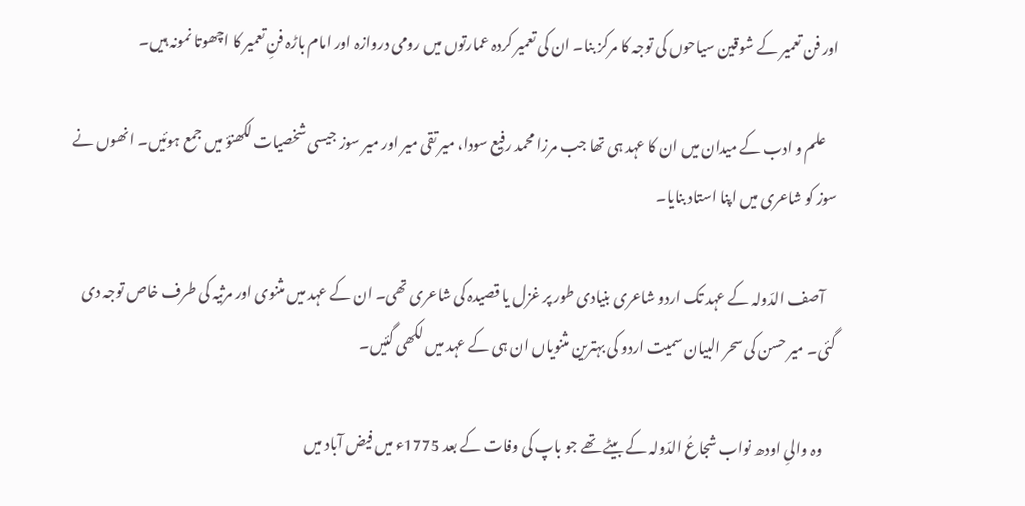اور فن تعمیر کے شوقین سیاحوں کی توجہ کا مرکز بنا۔ ان کی تعمیر کردہ عمارتوں میں رومی دروازہ اور امام باڑہ فنِ تعمیر کا اچھوتا نمونہ ہیں۔

    علم و ادب کے میدان میں ان کا عہد ہی تھا جب مرزا محمد رفیع سودا، میر تقی میر اور میر سوز جیسی شخصیات لکھنؤ میں‌ جمع ہوئیں۔ انھوں نے سوز کو شاعری میں اپنا استاد بنایا۔

    آصف الدّولہ کے عہد تک اردو شاعری بنیادی طور پر غزل یا قصیدہ کی شاعری تھی۔ ان کے عہد میں مثنوی اور مرثیہ کی طرف خاص توجہ دی گئی۔ میر حسن کی سحر البیان سمیت اردو کی بہترین مثنویاں ان ہی کے عہد میں لکھی گئیں۔

    وہ والیِ اودھ نواب شجاعُ الدّولہ کے بیٹے تھے جو باپ کی وفات کے بعد 1775ء میں فیض آباد میں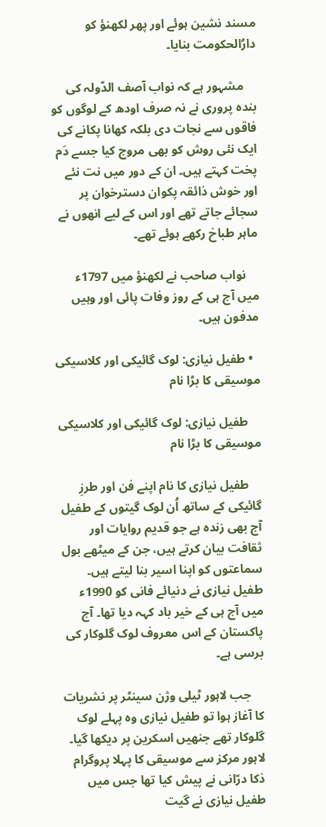مسند نشین ہوئے اور پھر لکھنؤ کو دارُالحکومت بنایا۔

    مشہور ہے کہ نواب آصف الدّولہ کی بندہ پروری نے نہ صرف اودھ کے لوگوں کو فاقوں سے نجات دی بلکہ کھانا پکانے کی ایک نئی روش کو بھی مروج کیا جسے دَم پخت کہتے ہیں۔ ان کے دور میں نت نئے اور خوش ذائقہ پکوان دسترخوان پر سجائے جاتے تھے اور اس کے لیے انھوں نے ماہر طباخ رکھے ہوئے تھے۔

    نواب صاحب نے لکھنؤ میں 1797ء میں آج ہی کے روز وفات پائی اور وہیں مدفون ہیں۔

  • طفیل نیازی: لوک گائیکی اور کلاسیکی موسیقی کا بڑا نام

    طفیل نیازی: لوک گائیکی اور کلاسیکی موسیقی کا بڑا نام

    طفیل نیازی کا نام اپنے فن اور طرزِ گائیکی کے ساتھ اُن لوک گیتوں کے طفیل آج بھی زندہ ہے جو قدیم روایات اور ثقافت بیان کرتے ہیں، جن کے میٹھے بول سماعتوں کو اپنا اسیر بنا لیتے ہیں۔ طفیل نیازی نے دنیائے فانی کو 1990ء میں آج ہی کے خیر باد کہہ دیا تھا۔ آج پاکستان کے اس معروف لوک گلوکار کی برسی ہے۔

    جب لاہور ٹیلی وژن سینٹر پر نشریات کا آغاز ہوا تو طفیل نیازی وہ پہلے لوک گلوکار تھے جنھیں اسکرین پر دیکھا گیا۔ لاہور مرکز سے موسیقی کا پہلا پروگرام ذکا درّانی نے پیش کیا تھا جس میں طفیل نیازی نے گیت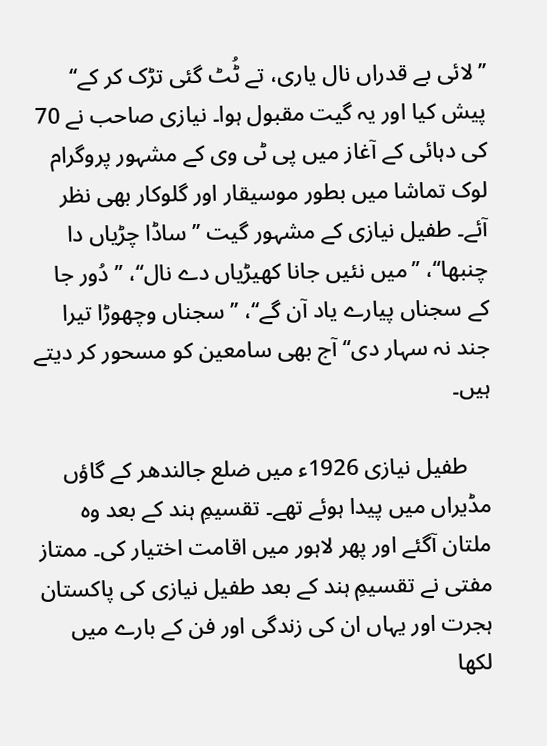’’لائی بے قدراں نال یاری، تے ٹُٹ گئی تڑک کر کے‘‘ پیش کیا اور یہ گیت مقبول ہوا۔ نیازی صاحب نے 70 کی دہائی کے آغاز میں پی ٹی وی کے مشہور پروگرام لوک تماشا میں بطور موسیقار اور گلوکار بھی نظر آئے۔ طفیل نیازی کے مشہور گیت ’’ساڈا چڑیاں دا چنبھا‘‘، ’’میں نئیں جانا کھیڑیاں دے نال‘‘، ’’دُور جا کے سجناں پیارے یاد آن گے‘‘، ’’سجناں وچھوڑا تیرا جند نہ سہار دی‘‘ آج بھی سامعین کو مسحور کر دیتے ہیں۔

    طفیل نیازی 1926ء میں ضلع جالندھر کے گاؤں مڈیراں میں پیدا ہوئے تھے۔ تقسیمِ ہند کے بعد وہ ملتان آگئے اور پھر لاہور میں اقامت اختیار کی۔ ممتاز مفتی نے تقسیمِ ہند کے بعد طفیل نیازی کی پاکستان ہجرت اور یہاں ان کی زندگی اور فن کے بارے میں لکھا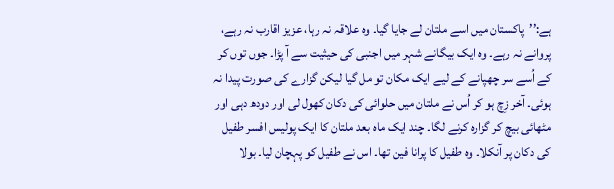ہے:’’پاکستان میں اسے ملتان لے جایا گیا۔ وہ علاقہ نہ رہا، عزیز اقارب نہ رہے، پروانے نہ رہے۔ وہ ایک بیگانے شہر میں اجنبی کی حیثیت سے آ پڑا۔ جوں توں کر کے اُسے سر چھپانے کے لیے ایک مکان تو مل گیا لیکن گزارے کی صورت پیدا نہ ہوئی۔ آخر زِچ ہو کر اُس نے ملتان میں حلوائی کی دکان کھول لی اور دودھ دہی اور مٹھائی بیچ کر گزارہ کرنے لگا۔ چند ایک ماہ بعد ملتان کا ایک پولیس افسر طفیل کی دکان پر آنکلا۔ وہ طفیل کا پرانا فین تھا۔ اس نے طفیل کو پہچان لیا۔ بولا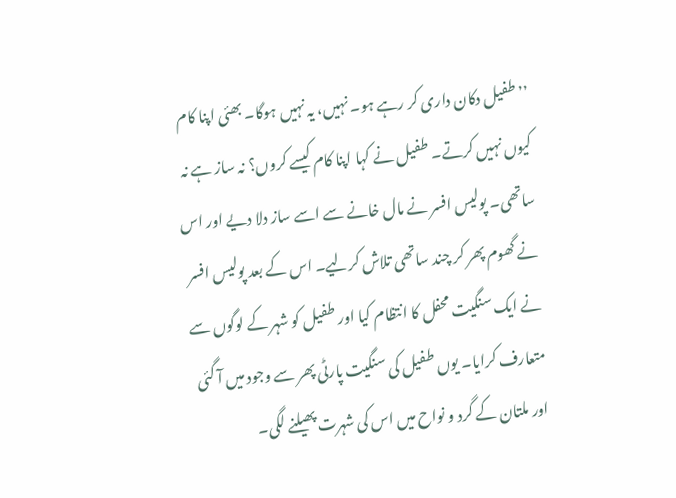’’طفیل دکان داری کر رہے ہو۔ نہیں، یہ نہیں ہوگا۔ بھئی اپنا کام کیوں نہیں کرتے۔ طفیل نے کہا اپنا کام کیسے کروں؟ نہ ساز ہے نہ ساتھی۔ پولیس افسر نے مال خانے سے اسے ساز دلا دیے اور اس نے گھوم پھر کر چند ساتھی تلاش کرلیے۔ اس کے بعد پولیس افسر نے ایک سنگیت محفل کا انتظام کیا اور طفیل کو شہر کے لوگوں سے متعارف کرایا۔ یوں طفیل کی سنگیت پارٹی پھر سے وجود میں آ گئی اور ملتان کے گرد و نواح میں اس کی شہرت پھیلنے لگی۔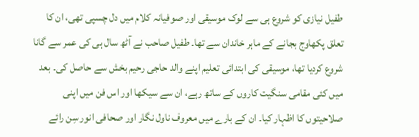طفیل نیازی کو شروع ہی سے لوک موسیقی اور صوفیانہ کلام میں دل چسپی تھی، ان کا تعلق پکھاوج بجانے کے ماہر خاندان سے تھا۔ طفیل صاحب نے آٹھ سال ہی کی عمر سے گانا شروع کردیا تھا، موسیقی کی ابتدائی تعلیم اپنے والد حاجی رحیم بخش سے حاصل کی۔ بعد میں کئی مقامی سنگیت کاروں کے ساتھ رہے، ان سے سیکھا اور اس فن میں اپنی صلاحیتوں کا اظہار کیا۔ ان کے بارے میں معروف ناول نگار اور صحافی انور سِن رائے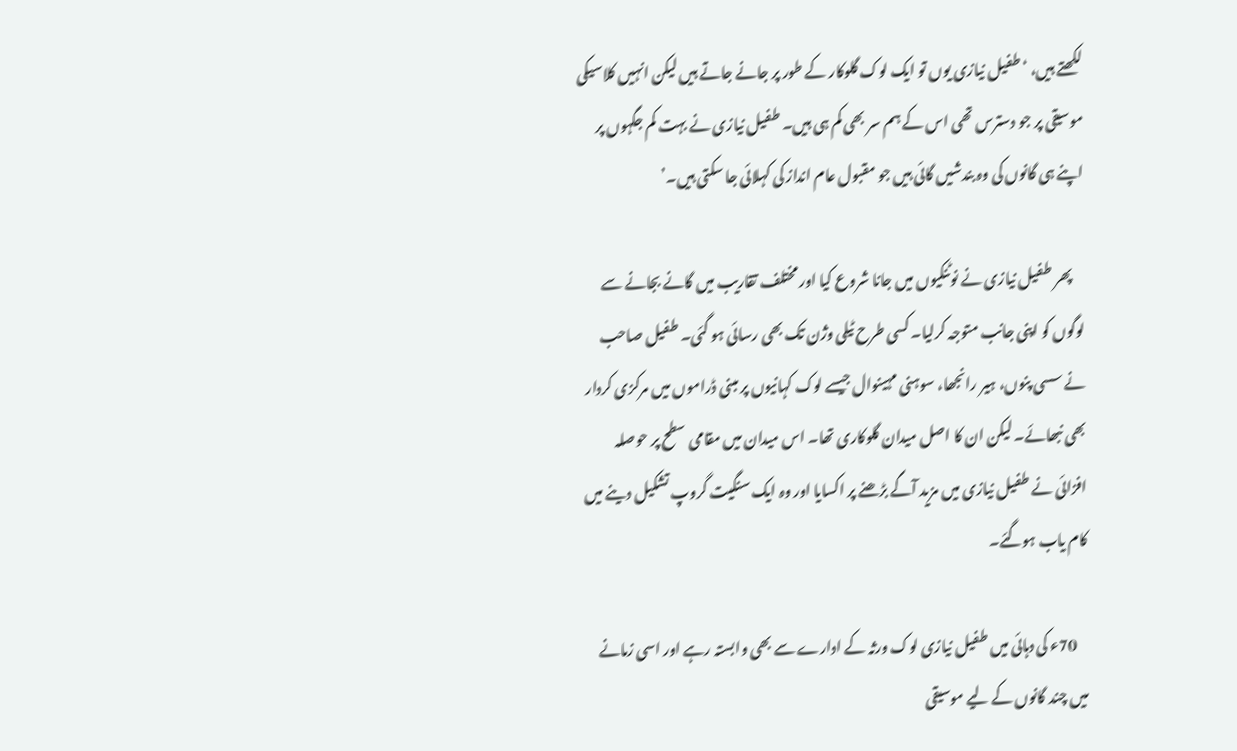لکھتے ہیں، ‘طفیل نیازی یوں تو ایک لوک گلوکار کے طور پر جانے جاتے ہیں لیکن انہیں کلاسیکی موسیقی پر جو دسترس تھی اس کے ہم سر بھی کم ہی ہیں۔ طفیل نیازی نے بہت کم جگہوں پر اپنے ہی گانوں کی وہ بندشیں گائی ہیں جو مقبول عام انداز کی کہلائی جا سکتی ہیں۔’

    پھر طفیل نیازی نے نوٹنکیوں میں جانا شروع کیا اور مختلف تقاریب میں گانے بجانے سے لوگوں کو اپنی جانب متوجہ کرلیا۔ کسی طرح ٹیلی وژن تک بھی رسائی ہو گئی۔ طفیل صاحب نے سسی پنوں، ہیر رانجھا، سوہنی مہینوال جیسے لوک کہانیوں پر مبنی ڈراموں میں مرکزی کردار بھی نبھائے۔ لیکن ان کا اصل میدان گلوکاری تھا۔ اس میدان میں مقامی سطح پر حوصلہ افزائی نے طفیل نیازی میں مزید آگے بڑھنے پر اکسایا اور وہ ایک سنگیت گروپ تشکیل دینے میں کام یاب ہوگئے۔

    70ء کی دہائی میں طفیل نیازی لوک ورثہ کے ادارے سے بھی وابستہ رہے اور اسی زمانے میں چند گانوں کے لیے موسیقی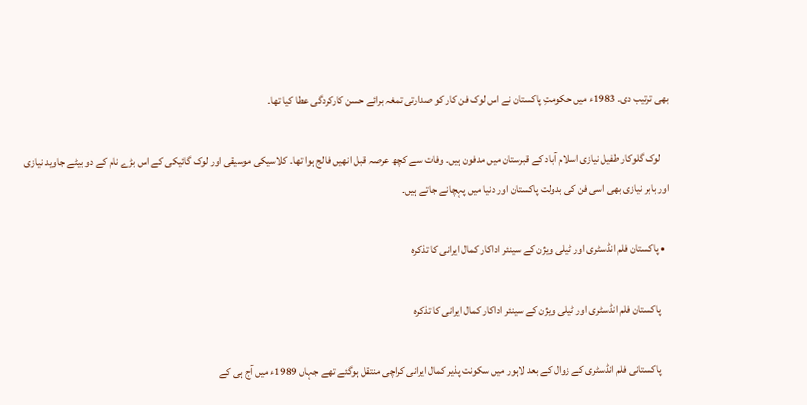بھی ترتیب دی۔ 1983ء میں حکومتِ پاکستان نے اس لوک فن کار کو صدارتی تمغہ برائے حسن کارکردگی عطا کیا تھا۔

    لوک گلوکار طفیل نیازی اسلام آباد کے قبرستان میں مدفون ہیں۔ وفات سے کچھ عرصہ قبل انھیں فالج ہوا تھا۔ کلاسیکی موسیقی اور لوک گائیکی کے اس بڑے نام کے دو بیٹے جاوید نیازی اور بابر نیازی بھی اسی فن کی بدولت پاکستان اور دنیا میں پہچانے جاتے ہیں۔

  • پاکستان فلم انڈسٹری اور ٹیلی ویژن کے سینئر اداکار کمال ایرانی کا تذکرہ

    پاکستان فلم انڈسٹری اور ٹیلی ویژن کے سینئر اداکار کمال ایرانی کا تذکرہ

    پاکستانی فلم انڈسٹری کے زوال کے بعد لاہور میں سکونت پذیر کمال ایرانی کراچی منتقل ہوگئے تھے جہاں 1989ء میں آج ہی کے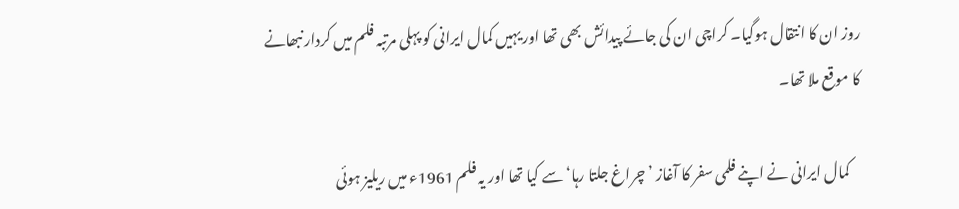روز ان کا انتقال ہوگیا۔ کراچی ان کی جائے پیدائش بھی تھا اور یہیں کمال ایرانی کو پہلی مرتبہ فلم میں کردار نبھانے کا موقع ملا تھا۔

    کمال ایرانی نے اپنے فلمی سفر کا آغاز ’چراغ جلتا رہا‘ سے کیا تھا اور یہ فلم 1961ء میں ریلیز ہوئی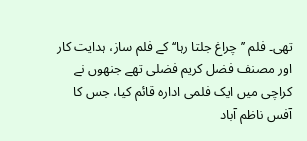تھی۔ فلم ’’چراغ جلتا رہا‘‘ کے فلم ساز، ہدایت کار اور مصنف فضل کریم فضلی تھے جنھوں نے کراچی میں ایک فلمی ادارہ قائم کیا، جس کا آفس ناظم آباد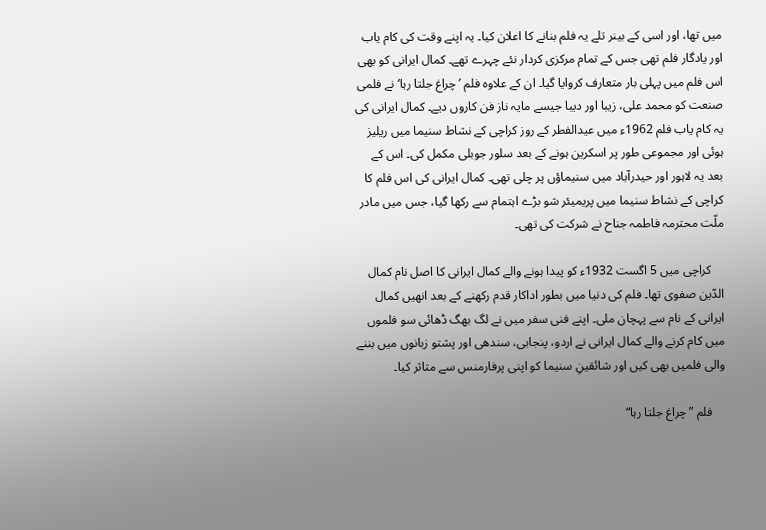میں تھا، اور اسی کے بینر تلے یہ فلم بنانے کا اعلان کیا۔ یہ اپنے وقت کی کام یاب اور یادگار فلم تھی جس کے تمام مرکزی کردار نئے چہرے تھے۔ کمال ایرانی کو بھی اس فلم میں پہلی بار متعارف کروایا گیا۔ ان کے علاوہ فلم ’چراغ جلتا رہا‘ نے فلمی صنعت کو محمد علی، زیبا اور دیبا جیسے مایہ ناز فن کاروں دیے۔ کمال ایرانی کی یہ کام یاب فلم 1962ء میں عیدالفطر کے روز کراچی کے نشاط سنیما میں ریلیز ہوئی اور مجموعی طور پر اسکرین ہونے کے بعد سلور جوبلی مکمل کی۔ اس کے بعد یہ لاہور اور حیدرآباد میں سنیماؤں پر چلی تھی۔ کمال ایرانی کی اس فلم کا کراچی کے نشاط سنیما میں پریمیئر شو بڑے اہتمام سے رکھا گیا، جس میں مادر ملّت محترمہ فاطمہ جناح نے شرکت کی تھی۔

    کراچی میں 5 اگست 1932ء کو پیدا ہونے والے کمال ایرانی کا اصل نام کمال الدّین صفوی تھا۔ فلم کی دنیا میں بطور اداکار قدم رکھنے کے بعد انھیں کمال ایرانی کے نام سے پہچان ملی۔ اپنے فنی سفر میں‌ نے لگ بھگ ڈھائی سو فلموں میں کام کرنے والے کمال ایرانی نے اردو، پنجابی، سندھی اور پشتو زبانوں میں بننے والی فلمیں‌ بھی کیں اور شائقینِ سنیما کو اپنی پرفارمنس سے متاثر کیا۔

    فلم ”چراغ جلتا رہا“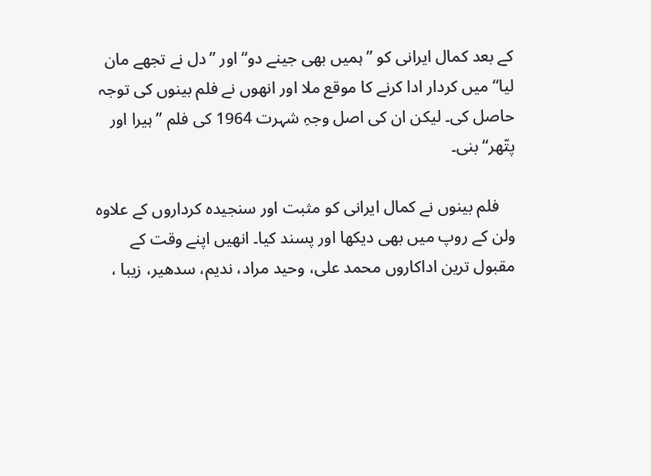کے بعد کمال ایرانی کو ”ہمیں بھی جینے دو“ اور ”دل نے تجھے مان لیا“ میں‌ کردار ادا کرنے کا موقع ملا اور انھوں نے فلم بینوں کی توجہ حاصل کی۔ لیکن ان کی اصل وجہِ‌ شہرت 1964 کی فلم ”ہیرا اور پتّھر“ بنی۔

    فلم بینوں نے کمال ایرانی کو مثبت اور سنجیدہ کرداروں کے علاوہ ولن کے روپ میں بھی دیکھا اور پسند کیا۔ انھیں اپنے وقت کے مقبول ترین اداکاروں محمد علی، وحید مراد، ندیم، سدھیر، زیبا ،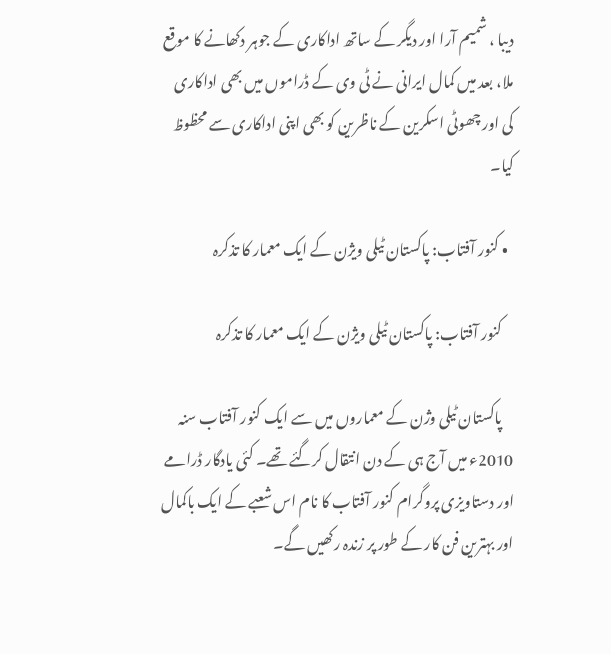دیبا ، شمیم آرا اور دیگر کے ساتھ اداکاری کے جوہر دکھانے کا موقع ملا، بعد میں کمال ایرانی نے ٹی وی کے ڈراموں میں بھی اداکاری کی اور چھوٹی اسکرین کے ناظرین کو بھی اپنی اداکاری سے محظوظ کیا۔

  • کنور آفتاب: پاکستان ٹیلی ویژن کے ایک معمار کا تذکرہ

    کنور آفتاب: پاکستان ٹیلی ویژن کے ایک معمار کا تذکرہ

    پاکستان ٹیلی وژن کے معماروں میں سے ایک کنور آفتاب سنہ 2010ء میں آج ہی کے دن انتقال کرگئے تھے۔ کئی یادگار ڈرامے اور دستاویزی پروگرام کنور آفتاب کا نام اس شعبے کے ایک باکمال اور بہترین فن کار کے طور پر زندہ رکھیں‌ گے۔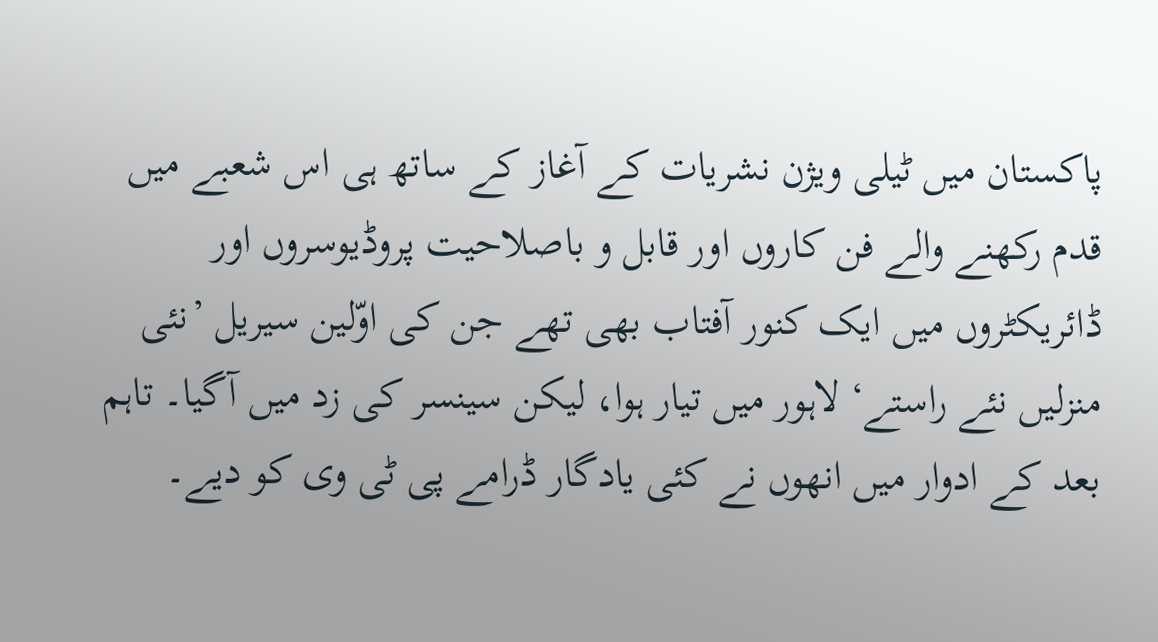پاکستان میں ٹیلی ویژن نشریات کے آغاز کے ساتھ ہی اس شعبے میں قدم رکھنے والے فن کاروں اور قابل و باصلاحیت پروڈیوسروں اور ڈائریکٹروں میں ایک کنور آفتاب بھی تھے جن کی اوّلین سیریل ’نئی منزلیں نئے راستے‘ لاہور میں تیار ہوا، لیکن سینسر کی زد میں آگیا۔ تاہم بعد کے ادوار میں انھوں نے کئی یادگار ڈرامے پی ٹی وی کو دیے۔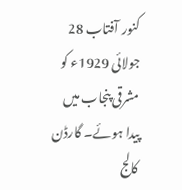کنور آفتاب 28 جولائی 1929ء کو مشرقی پنجاب میں پیدا ہوئے۔ گارڈن کالج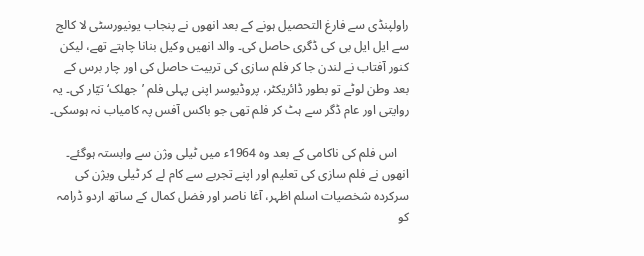راولپنڈی سے فارغ التحصیل ہونے کے بعد انھوں نے پنجاب یونیورسٹی لا کالج سے ایل ایل بی کی ڈگری حاصل کی۔ والد انھیں وکیل بنانا چاہتے تھے، لیکن کنور آفتاب نے لندن جا کر فلم سازی کی تربیت حاصل کی اور چار برس کے بعد وطن لوٹے تو بطور ڈائریکٹر، پروڈیوسر اپنی پہلی فلم ’جھلک‘ تیّار کی۔ یہ روایتی اور عام ڈگر سے ہٹ کر فلم تھی جو باکس آفس پہ کامیاب نہ ہوسکی۔

    اس فلم کی ناکامی کے بعد وہ 1964ء میں ٹیلی وژن سے وابستہ ہوگئے۔ انھوں نے فلم سازی کی تعلیم اور اپنے تجربے سے کام لے کر ٹیلی ویژن کی سرکردہ شخصیات اسلم اظہر، آغا ناصر اور فضل کمال کے ساتھ اردو ڈرامہ کو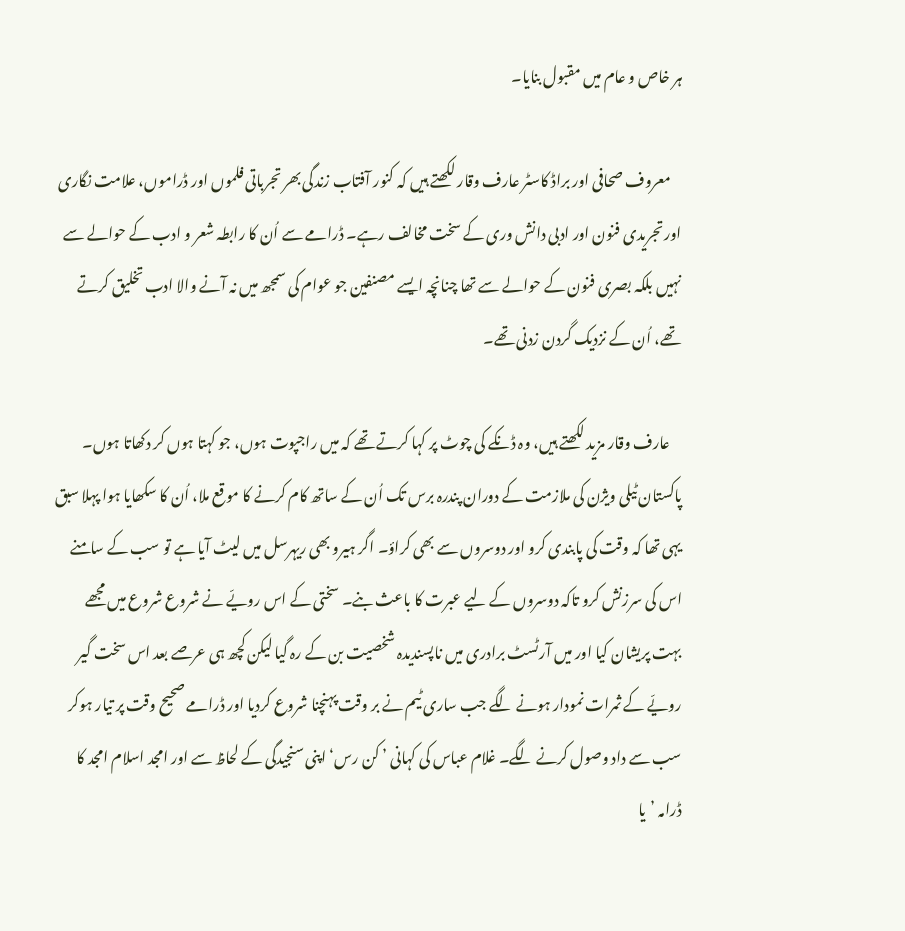ہر خاص و عام میں مقبول بنایا۔

    معروف صحافی اور براڈ کاسٹر عارف وقار لکھتے ہیں کہ کنور آفتاب زندگی بھر تجرباتی فلموں اور ڈراموں، علامت نگاری اور تجریدی فنون اور ادبی دانش وری کے سخت مخالف رہے۔ ڈرامے سے اُن کا رابطہ شعر و ادب کے حوالے سے نہیں بلکہ بصری فنون کے حوالے سے تھا چنانچہ ایسے مصنفین جو عوام کی سمجھ میں نہ آنے والا ادب تخلیق کرتے تھے، اُن کے نزدیک گردن زدنی تھے۔

    عارف وقار مزید لکھتے ہیں، وہ ڈنکے کی چوٹ پر کہا کرتے تھے کہ میں راجپوت ہوں، جو کہتا ہوں کر دکھاتا ہوں۔ پاکستان ٹیلی ویژن کی ملازمت کے دوران پندرہ برس تک اُن کے ساتھ کام کرنے کا موقع ملا، اُن کا سکھایا ہوا پہلا سبق یہی تھا کہ وقت کی پابندی کرو اور دوسروں سے بھی کراؤ۔ اگر ہیرو بھی ریہرسل میں لیٹ آیا ہے تو سب کے سامنے اس کی سرزنش کرو تاکہ دوسروں کے لیے عبرت کا باعث بنے۔ سختی کے اس رویّے نے شروع شروع میں مجھے بہت پریشان کیا اور میں آرٹسٹ برادری میں ناپسندیدہ شخصیت بن کے رہ گیا لیکن کچھ ہی عرصے بعد اس سخت گیر رویّے کے ثمرات نمودار ہونے لگے جب ساری ٹیم نے بر وقت پہنچنا شروع کردیا اور ڈرامے صحیح وقت پر تیار ہوکر سب سے داد وصول کرنے لگے۔ غلام عباس کی کہانی ’ کن رس‘ اپنی سنجیدگی کے لحاظ سے اور امجد اسلام امجد کا ڈرامہ ’یا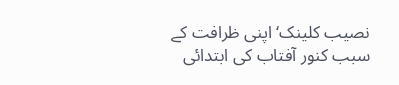نصیب کلینک‘ اپنی ظرافت کے سبب کنور آفتاب کی ابتدائی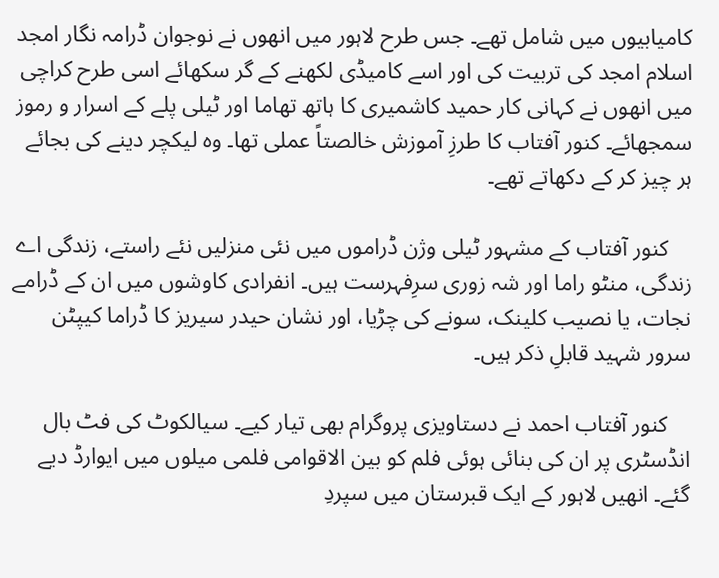کامیابیوں میں شامل تھے۔ جس طرح لاہور میں انھوں نے نوجوان ڈرامہ نگار امجد اسلام امجد کی تربیت کی اور اسے کامیڈی لکھنے کے گر سکھائے اسی طرح کراچی میں انھوں نے کہانی کار حمید کاشمیری کا ہاتھ تھاما اور ٹیلی پلے کے اسرار و رموز سمجھائے۔ کنور آفتاب کا طرزِ آموزش خالصتاً عملی تھا۔ وہ لیکچر دینے کی بجائے ہر چیز کر کے دکھاتے تھے۔

    کنور آفتاب کے مشہور ٹیلی وژن ڈراموں میں نئی منزلیں نئے راستے، زندگی اے زندگی، منٹو راما اور شہ زوری سرِفہرست ہیں۔ انفرادی کاوشوں‌ میں‌ ان کے ڈرامے نجات، یا نصیب کلینک، سونے کی چڑیا، اور نشان حیدر سیریز کا ڈراما کیپٹن سرور شہید قابلِ ذکر ہیں۔

    کنور آفتاب احمد نے دستاویزی پروگرام بھی تیار کیے۔ سیالکوٹ کی فٹ بال انڈسٹری پر ان کی بنائی ہوئی فلم کو بین الاقوامی فلمی میلوں میں ایوارڈ دیے گئے۔ انھیں لاہور کے ایک قبرستان میں سپردِ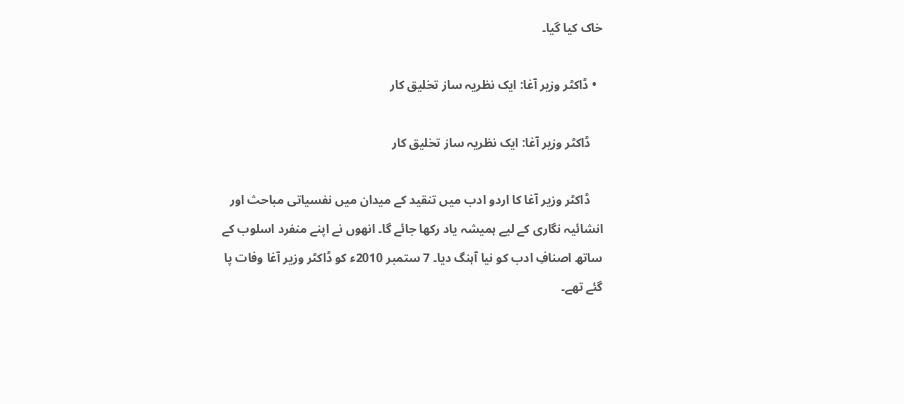خاک کیا گیا۔

  • ڈاکٹر وزیر آغا: ایک نظریہ ساز تخلیق کار

    ڈاکٹر وزیر آغا: ایک نظریہ ساز تخلیق کار

    ڈاکٹر وزیر آغا کا اردو ادب میں تنقید کے میدان میں نفسیاتی مباحث اور انشائیہ نگاری کے لیے ہمیشہ یاد رکھا جائے گا۔ انھوں نے اپنے منفرد اسلوب کے ساتھ اصنافِ ادب کو نیا آہنگ دیا۔ 7 ستمبر 2010ء کو ڈاکٹر وزیر آغا وفات پا گئے تھے۔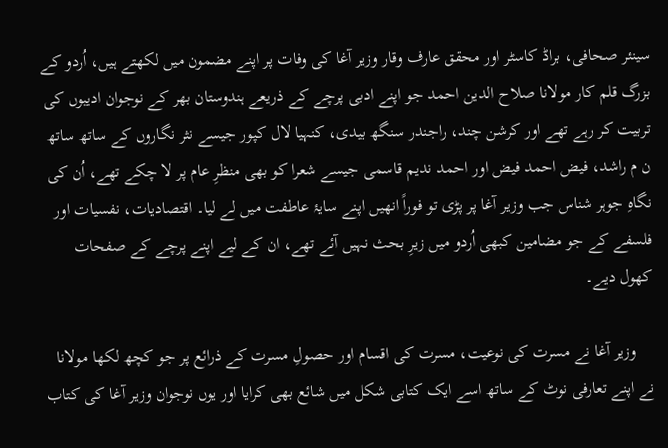سینئر صحافی، براڈ کاسٹر اور محقق عارف وقار وزیر آغا کی وفات پر اپنے مضمون میں لکھتے ہیں، اُردو کے بزرگ قلم کار مولانا صلاح الدین احمد جو اپنے ادبی پرچے کے ذریعے ہندوستان بھر کے نوجوان ادیبوں کی تربیت کر رہے تھے اور کرشن چند، راجندر سنگھ بیدی، کنہیا لال کپور جیسے نثر نگاروں کے ساتھ ساتھ ن م راشد، فیض احمد فیض اور احمد ندیم قاسمی جیسے شعرا کو بھی منظرِ عام پر لا چکے تھے، اُن کی نگاہِ جوہر شناس جب وزیر آغا پر پڑی تو فوراً انھیں اپنے سایۂ عاطفت میں لے لیا۔ اقتصادیات، نفسیات اور فلسفے کے جو مضامین کبھی اُردو میں زیرِ بحث نہیں آئے تھے، ان کے لیے اپنے پرچے کے صفحات کھول دیے۔

    وزیر آغا نے مسرت کی نوعیت، مسرت کی اقسام اور حصولِ مسرت کے ذرائع پر جو کچھ لکھا مولانا نے اپنے تعارفی نوٹ کے ساتھ اسے ایک کتابی شکل میں شائع بھی کرایا اور یوں نوجوان وزیر آغا کی کتاب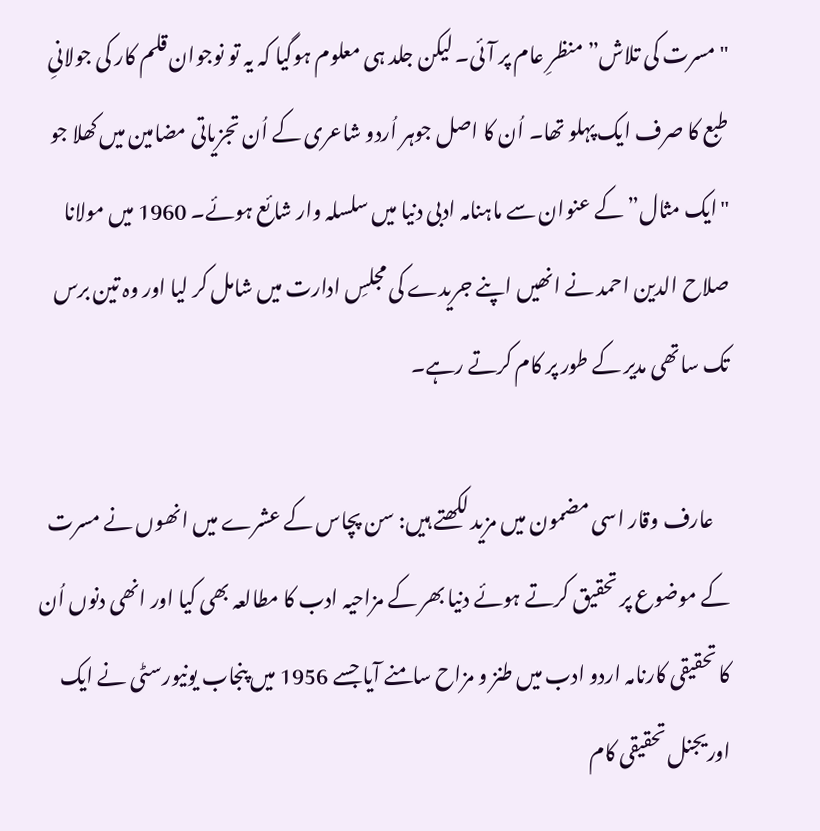"مسرت کی تلاش” منظرِ عام پر آئی۔ لیکن جلد ہی معلوم ہوگیا کہ یہ تو نوجوان قلم کار کی جولانیِ طبع کا صرف ایک پہلو تھا۔ اُن کا اصل جوہر اُردو شاعری کے اُن تجزیاتی مضامین میں کھلا جو "ایک مثال” کے عنوان سے ماہنامہ ادبی دنیا میں سلسلہ وار شائع ہوئے۔ 1960 میں مولانا صلاح الدین احمد نے انھیں اپنے جریدے کی مجلسِ ادارت میں شامل کر لیا اور وہ تین برس تک ساتھی مدیر کے طور پر کام کرتے رہے۔

    عارف وقار اسی مضمون میں مزید لکھتے ہیں: سن پچاس کے عشرے میں انھوں نے مسرت کے موضوع پر تحقیق کرتے ہوئے دنیا بھر کے مزاحیہ ادب کا مطالعہ بھی کیا اور انھی دنوں اُن کا تحقیقی کارنامہ اردو ادب میں طنز و مزاح سامنے آیا جسے 1956 میں پنجاب یونیورسٹی نے ایک اوریجنل تحقیقی کام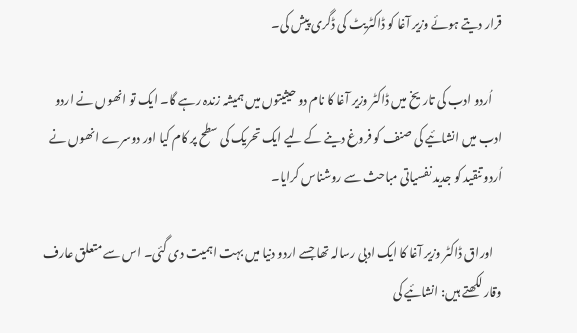قرار دیتے ہوئے وزیر آغا کو ڈاکٹریٹ کی ڈگری پیش کی۔

    اُردو ادب کی تاریخ میں ڈاکٹر وزیر آغا کا نام دو حیثیتوں میں ہمیشہ زندہ رہے گا۔ ایک تو انھوں نے اردو ادب میں انشائیے کی صنف کو فروغ دینے کے لیے ایک تحریک کی سطح پر کام کیا اور دوسرے انھوں نے اُردو تنقید کو جدید نفسیاتی مباحث سے روشناس کرایا۔

    اوراق ڈاکٹر وزیر آغا کا ایک ادبی رسالہ تھا جسے اردو دنیا میں بہت اہمیت دی گئی۔ اس سے متعلق عارف وقار لکھتے ہیں: انشائیے کی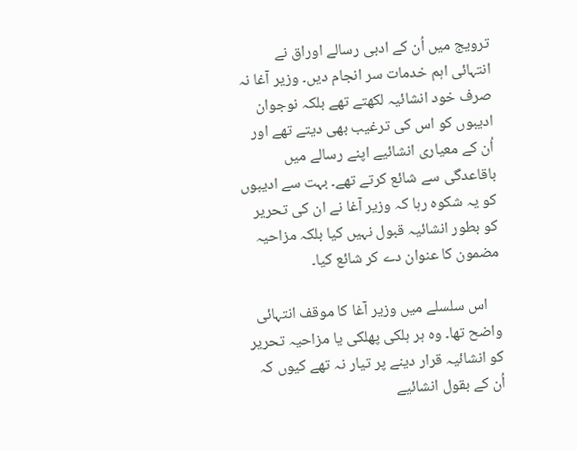ترویج میں اُن کے ادبی رسالے اوراق نے انتہائی اہم خدمات سر انجام دیں۔ وزیر آغا نہ صرف خود انشائیہ لکھتے تھے بلکہ نوجوان ادیبوں کو اس کی ترغیب بھی دیتے تھے اور اُن کے معیاری انشائیے اپنے رسالے میں باقاعدگی سے شائع کرتے تھے۔ بہت سے ادیبوں کو یہ شکوہ رہا کہ وزیر آغا نے ان کی تحریر کو بطور انشائیہ قبول نہیں کیا بلکہ مزاحیہ مضمون کا عنوان دے کر شائع کیا۔

    اس سلسلے میں وزیر آغا کا موقف انتہائی واضح تھا۔ وہ ہر ہلکی پھلکی یا مزاحیہ تحریر کو انشائیہ قرار دینے پر تیار نہ تھے کیوں کہ اُن کے بقول انشائیے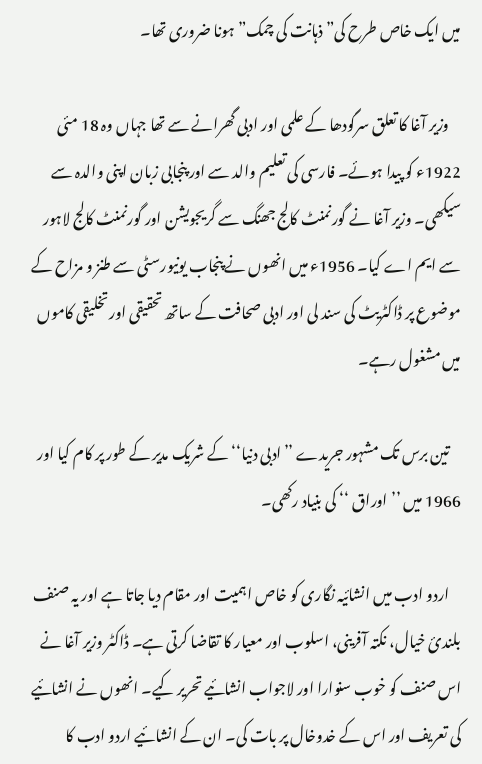میں ایک خاص طرح کی” ذہانت کی چمک” ہونا ضروری تھا۔

    وزیر آغا کا تعلق سرگودھا کے علمی اور ادبی گھرانے سے تھا جہاں وہ 18 مئی 1922ء کو پیدا ہوئے۔ فارسی کی تعلیم والد سے اور پنجابی زبان اپنی والدہ سے سیکھی۔ وزیر آغا نے گورنمنٹ کالج جھنگ سے گریجویشن اور گورنمنٹ کالج لاہور سے ایم اے کیا۔ 1956ء میں انھوں نے پنجاب یونیورسٹی سے طنز و مزاح کے موضوع پر ڈاکٹریٹ کی سند لی اور ادبی صحافت کے ساتھ تحقیقی اور تخلیقی کاموں‌ میں مشغول رہے۔

    تین برس تک مشہور جریدے ’’ادبی دنیا‘‘ کے شریک مدیر کے طور پر کام کیا اور 1966 میں ’’اوراق ‘‘ کی بنیاد رکھی۔

    اردو ادب میں انشائیہ نگاری کو خاص اہمیت اور مقام دیا جاتا ہے اور یہ صنف بلندیٔ خیال، نکتہ آفرینی، اسلوب اور معیار کا تقاضا کرتی ہے۔ ڈاکٹر وزیر آغا نے اس صنف کو خوب سنوارا اور لاجواب انشائیے تحریر کیے۔ انھوں نے انشائیے کی تعریف اور اس کے خدوخال پر بات کی۔ ان کے انشائیے اردو ادب کا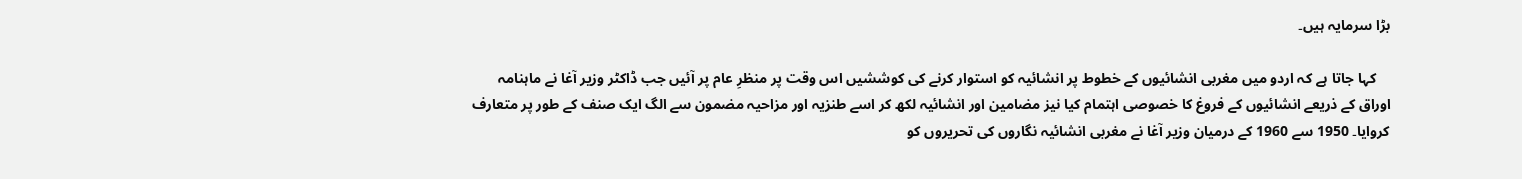بڑا سرمایہ ہیں۔

    کہا جاتا ہے کہ اردو میں مغربی انشائیوں کے خطوط پر انشائیہ کو استوار کرنے کی کوششیں اس وقت پر منظرِ عام پر آئیں جب ڈاکٹر وزیر آغا نے ماہنامہ اوراق کے ذریعے انشائیوں کے فروغ کا خصوصی اہتمام کیا نیز مضامین اور انشائیہ لکھ کر اسے طنزیہ اور مزاحیہ مضمون سے الگ ایک صنف کے طور پر متعارف کروایا۔ 1950 سے 1960 کے درمیان وزیر آغا نے مغربی انشائیہ نگاروں کی تحریروں کو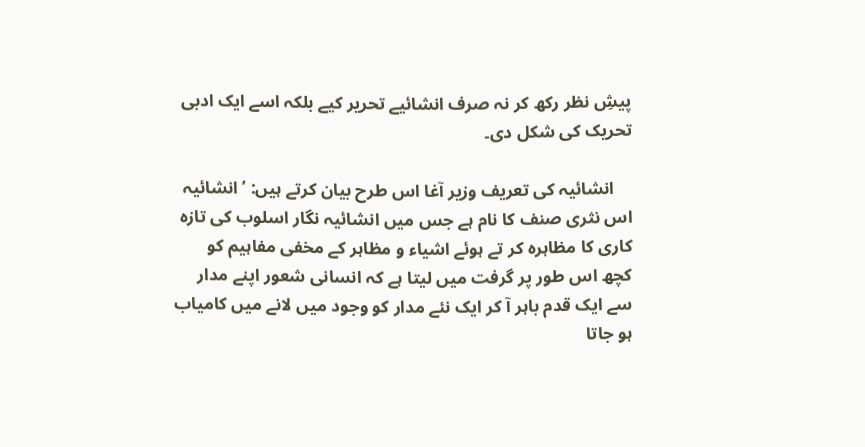پیشِ نظر رکھ کر نہ صرف انشائیے تحریر کیے بلکہ اسے ایک ادبی تحریک کی شکل دی۔

    انشائیہ کی تعریف وزیر آغا اس طرح بیان کرتے ہیں: ’انشائیہ اس نثری صنف کا نام ہے جس میں انشائیہ نگار اسلوب کی تازہ کاری کا مظاہرہ کر تے ہوئے اشیاء و مظاہر کے مخفی مفاہیم کو کچھ اس طور پر گرفت میں لیتا ہے کہ انسانی شعور اپنے مدار سے ایک قدم باہر آ کر ایک نئے مدار کو وجود میں لانے میں کامیاب ہو جاتا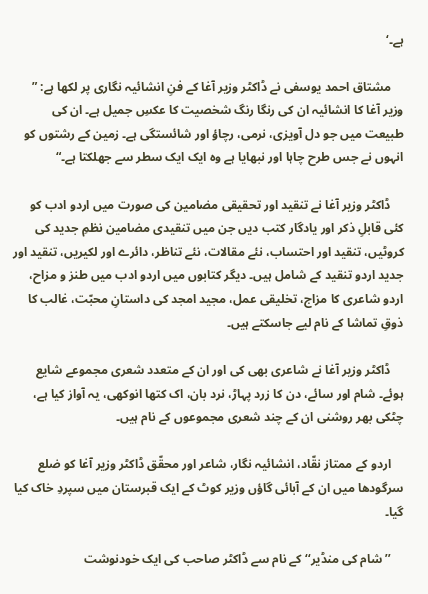ہے۔‘

    مشتاق احمد یوسفی نے ڈاکٹر وزیر آغا کے فنِ انشائیہ نگاری پر لکھا ہے: ” وزیر آغا کا انشائیہ ان کی رنگا رنگ شخصیت کا عکسِ جمیل ہے۔ ان کی طبیعت میں جو دل آویزی، نرمی، رچاؤ اور شائستگی ہے۔ زمین کے رشتوں کو انہوں نے جس طرح چاہا اور نبھایا ہے وہ ایک ایک سطر سے جھلکتا ہے۔“

    ڈاکٹر وزیر آغا نے تنقید اور تحقیقی مضامین کی صورت میں اردو ادب کو کئی قابلِ ذکر اور یادگار کتب دیں جن میں تنقیدی مضامین نظمِ جدید کی کروٹیں، تنقید اور احتساب، نئے مقالات، نئے تناظر، دائرے اور لکیریں، تنقید اور جدید اردو تنقید کے شامل ہیں۔ دیگر کتابوں میں اردو ادب میں طنز و مزاح، اردو شاعری کا مزاج، تخلیقی عمل، مجید امجد کی داستانِ محبّت، غالب کا ذوقِ تماشا کے نام لیے جاسکتے ہیں۔

    ڈاکٹر وزیر آغا نے شاعری بھی کی اور ان کے متعدد شعری مجموعے شایع ہوئے۔ شام اور سائے، دن کا زرد پہاڑ، نرد بان، اک کتھا انوکھی، یہ آواز کیا ہے، چٹکی بھر روشنی ان کے چند شعری مجموعوں کے نام ہیں۔

    اردو کے ممتاز نقّاد، انشائیہ نگار، شاعر اور محقّق ڈاکٹر وزیر آغا کو ضلع سرگودھا میں ان کے آبائی گاؤں وزیر کوٹ کے ایک قبرستان میں سپردِ خاک کیا گیا۔

    ’’شام کی منڈیر‘‘ کے نام سے ڈاکٹر صاحب کی ایک خودنوشت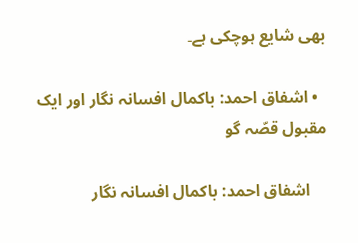بھی شایع ہوچکی ہے۔

  • اشفاق احمد: باکمال افسانہ نگار اور ایک مقبول قصّہ گو

    اشفاق احمد: باکمال افسانہ نگار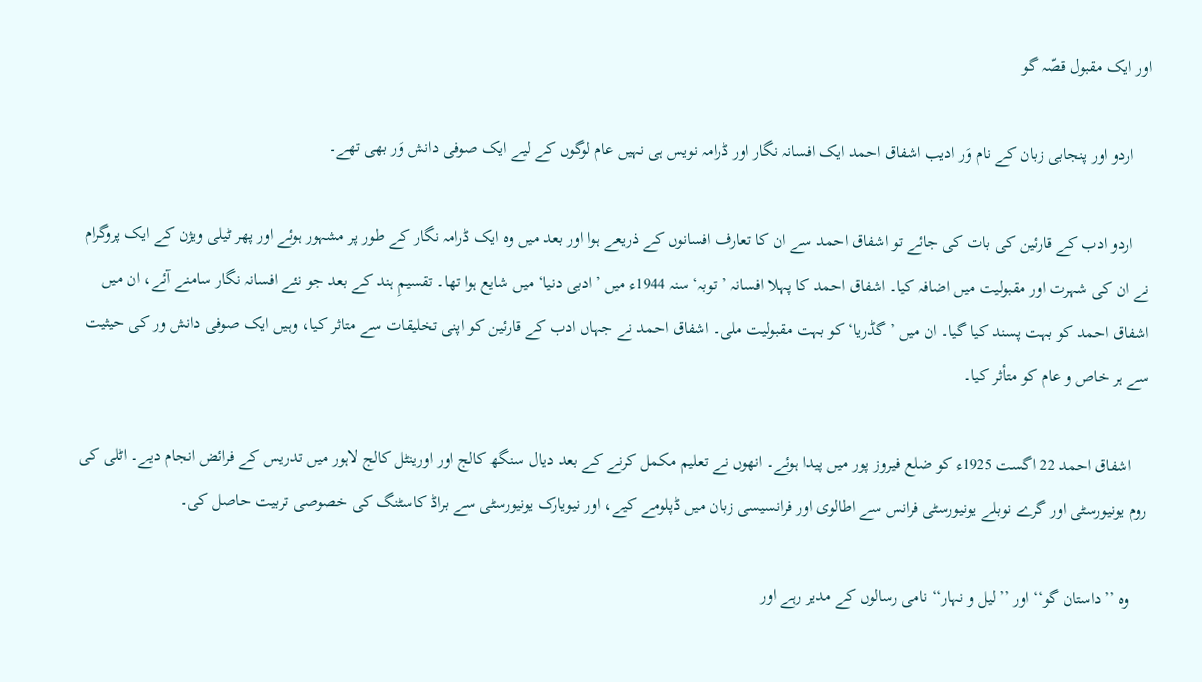اور ایک مقبول قصّہ گو

    اردو اور پنجابی زبان کے نام وَر ادیب اشفاق احمد ایک افسانہ نگار اور ڈرامہ نویس ہی نہیں عام لوگوں کے لیے ایک صوفی دانش وَر بھی تھے۔

    اردو ادب کے قارئین کی بات کی جائے تو اشفاق احمد سے ان کا تعارف افسانوں کے ذریعے ہوا اور بعد میں وہ ایک ڈرامہ نگار کے طور پر مشہور ہوئے اور پھر ٹیلی ویژن کے ایک پروگرام نے ان کی شہرت اور مقبولیت میں اضافہ کیا۔ اشفاق احمد کا پہلا افسانہ ’توبہ‘ سنہ 1944ء میں ’ادبی دنیا‘ میں شایع ہوا تھا۔ تقسیمِ ہند کے بعد جو نئے افسانہ نگار سامنے آئے، ان میں اشفاق احمد کو بہت پسند کیا گیا۔ ان میں ’گڈریا‘ کو بہت مقبولیت ملی۔ اشفاق احمد نے جہاں ادب کے قارئین کو اپنی تخلیقات سے متاثر کیا، وہیں ایک صوفی دانش ور کی حیثیت سے ہر خاص و عام کو متأثر کیا۔

    اشفاق احمد 22 اگست 1925ء کو ضلع فیروز پور میں پیدا ہوئے۔ انھوں نے تعلیم مکمل کرنے کے بعد دیال سنگھ کالج اور اورینٹل کالج لاہور میں تدریس کے فرائض انجام دیے۔ اٹلی کی روم یونیورسٹی اور گرے نوبلے یونیورسٹی فرانس سے اطالوی اور فرانسیسی زبان میں ڈپلومے کیے، اور نیویارک یونیورسٹی سے براڈ کاسٹنگ کی خصوصی تربیت حاصل کی۔

    وہ ’’داستان گو‘‘ اور ’’لیل و نہار‘‘ نامی رسالوں کے مدیر رہے اور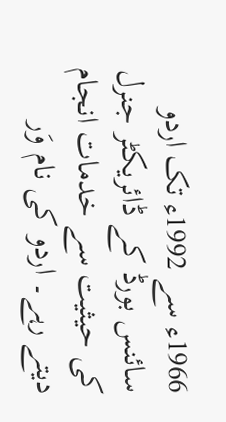1966ء سے 1992ء تک اردو سائنس بورڈ کے ڈائریکٹر جنرل کی حیثیت سے خدمات انجام دیتے رہے۔ اردو کی نام وَر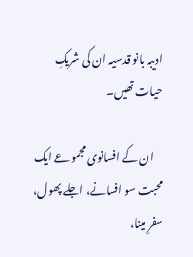ادیبہ بانو قدسیہ ان کی شریکِ حیات تھیں۔

    ان کے افسانوی مجموعے ایک محبت سو افسانے، اجلے پھول، سفرِ مینا،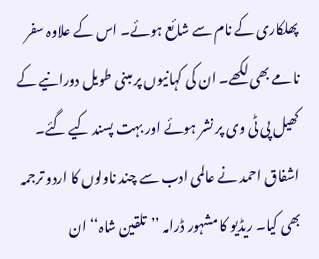پھلکاری کے نام سے شائع ہوئے۔ اس کے علاوہ سفر نامے بھی لکھے۔ ان کی کہانیوں پر مبنی طویل دورانیے کے کھیل پی ٹی وی پر نشر ہوئے اور بہت پسند کیے گئے۔ اشفاق احمد نے عالمی ادب سے چند ناولوں کا اردو ترجمہ بھی کیا۔ ریڈیو کا مشہور ڈرامہ ’’تلقین شاہ‘‘ ان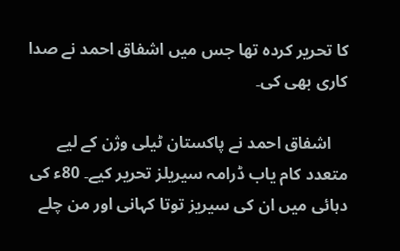کا تحریر کردہ تھا جس میں اشفاق احمد نے صدا کاری بھی کی۔

    اشفاق احمد نے پاکستان ٹیلی وژن کے لیے متعدد کام یاب ڈرامہ سیریلز تحریر کیے۔ 80ء کی دہائی میں ان کی سیریز توتا کہانی اور من چلے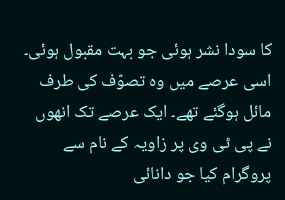کا سودا نشر ہوئی جو بہت مقبول ہوئی۔ اسی عرصے میں وہ تصوّف کی طرف مائل ہوگئے تھے۔ ایک عرصے تک انھوں نے پی ٹی وی پر زاویہ کے نام سے پروگرام کیا جو دانائی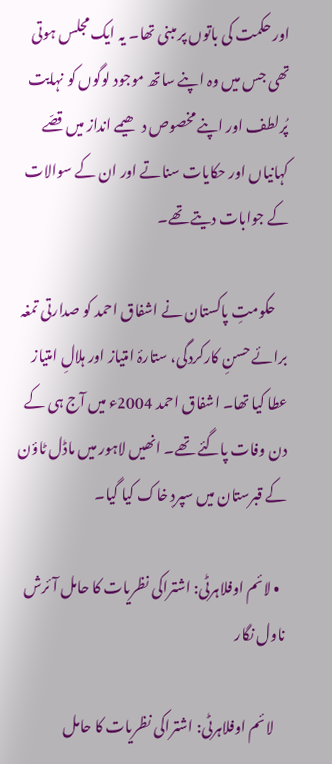اور حکمت کی باتوں پر مبنی تھا۔ یہ ایک مجلس ہوتی تھی جس میں وہ اپنے ساتھ موجود لوگوں کو نہایت پُرلطف اور اپنے مخصوص دھیمے انداز میں‌ قصّے کہانیاں اور حکایات سناتے اور ان کے سوالات کے جوابات دیتے تھے۔

    حکومتِ پاکستان نے اشفاق احمد کو صدارتی تمغہ برائے حسنِ کارکردگی، ستارۂ امتیاز اور ہلالِ امتیاز عطا کیا تھا۔ اشفاق احمد 2004ء میں آج ہی کے دن وفات پاگئے تھے۔ انھیں لاہور میں ماڈل ٹاؤن کے قبرستان میں سپردِ خاک کیا گیا۔

  • لائم اوفلاہرٹی: اشتراکی نظریات کا حامل آئرش ناول نگار

    لائم اوفلاہرٹی: اشتراکی نظریات کا حامل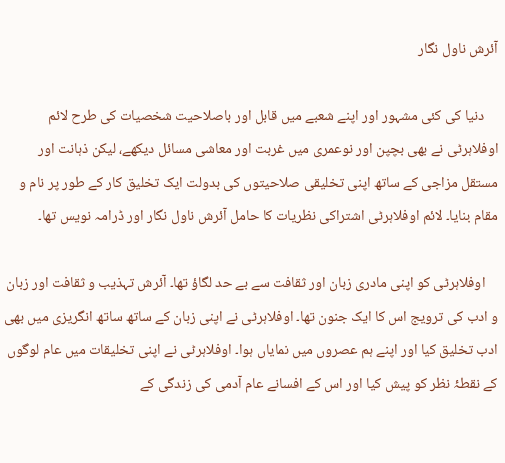آئرش ناول نگار

    دنیا کی کئی مشہور اور اپنے شعبے میں قابل اور باصلاحیت شخصیات کی طرح لائم اوفلاہرٹی نے بھی بچپن اور نوعمری میں غربت اور معاشی مسائل دیکھے، لیکن ذہانت اور مستقل مزاجی کے ساتھ اپنی تخلیقی صلاحیتوں کی بدولت ایک تخلیق کار کے طور پر نام و مقام بنایا۔ لائم اوفلاہرٹی اشتراکی نظریات کا حامل آئرش ناول نگار اور ڈرامہ نویس تھا۔

    اوفلاہرٹی کو اپنی مادری زبان اور ثقافت سے بے حد لگاؤ تھا۔ آئرش تہذیب و ثقافت اور زبان و ادب کی ترویج اس کا ایک جنون تھا۔ اوفلاہرٹی نے اپنی زبان کے ساتھ ساتھ انگریزی میں بھی ادب تخلیق کیا اور اپنے ہم عصروں میں نمایاں ہوا۔ اوفلاہرٹی نے اپنی تخلیقات میں عام لوگوں کے نقطۂ نظر کو پیش کیا اور اس کے افسانے عام آدمی کی زندگی کے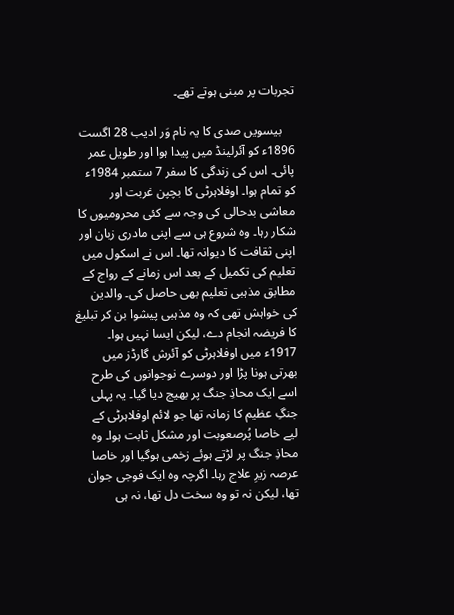تجربات پر مبنی ہوتے تھے۔

    بیسویں صدی کا یہ نام وَر ادیب 28 اگست 1896ء کو آئرلینڈ میں پیدا ہوا اور طویل عمر پائی۔ اس کی زندگی کا سفر 7 ستمبر 1984ء کو تمام ہوا۔ اوفلاہرٹی کا بچپن غربت اور معاشی بدحالی کی وجہ سے کئی محرومیوں کا شکار رہا۔ وہ شروع ہی سے اپنی مادری زبان اور اپنی ثقافت کا دیوانہ تھا۔ اس نے اسکول میں تعلیم کی تکمیل کے بعد اس زمانے کے رواج کے مطابق مذہبی تعلیم بھی حاصل کی۔ والدین کی خواہش تھی کہ وہ مذہبی پیشوا بن کر تبلیغ کا فریضہ انجام دے، لیکن ایسا نہیں ہوا۔ 1917ء میں اوفلاہرٹی کو آئرش گارڈز میں بھرتی ہونا پڑا اور دوسرے نوجوانوں کی طرح اسے ایک محاذِ جنگ پر بھیج دیا گیا۔ یہ پہلی جنگِ عظیم کا زمانہ تھا جو لائم اوفلاہرٹی کے لیے خاصا پُرصعوبت اور مشکل ثابت ہوا۔ وہ محاذِ جنگ پر لڑتے ہوئے زخمی ہوگیا اور خاصا عرصہ زیرِ علاج رہا۔ اگرچہ وہ ایک فوجی جوان تھا، لیکن نہ تو وہ سخت دل تھا، نہ ہی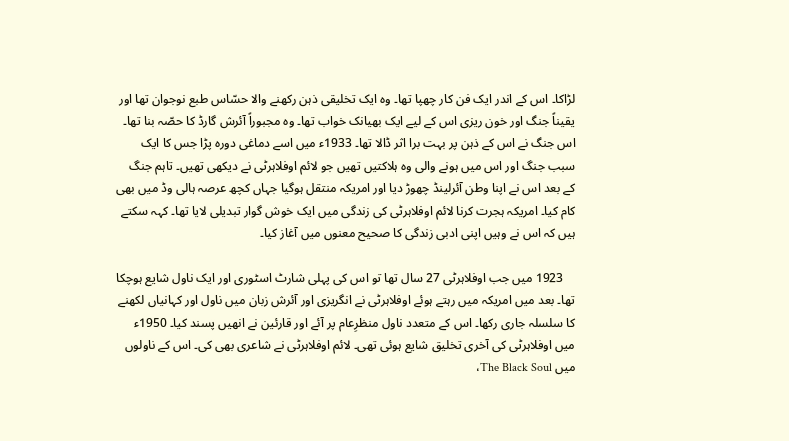لڑاکا۔ اس کے اندر ایک فن کار چھپا تھا۔ وہ ایک تخلیقی ذہن رکھنے والا حسّاس طبع نوجوان تھا اور یقیناً‌ جنگ اور خون ریزی اس کے لیے ایک بھیانک خواب تھا۔ وہ مجبوراً آئرش گارڈ کا حصّہ بنا تھا۔ اس جنگ نے اس کے ذہن پر بہت برا اثر ڈالا تھا۔ 1933ء میں اسے دماغی دورہ پڑا جس کا ایک سبب جنگ اور اس میں ہونے والی وہ ہلاکتیں تھیں جو لائم اوفلاہرٹی نے دیکھی تھیں۔ تاہم جنگ کے بعد اس نے اپنا وطن آئرلینڈ چھوڑ دیا اور امریکہ منتقل ہوگیا جہاں کچھ عرصہ ہالی وڈ میں بھی کام کیا۔ امریکہ ہجرت کرنا لائم اوفلاہرٹی کی زندگی میں ایک خوش گوار تبدیلی لایا تھا۔ کہہ سکتے ہیں کہ اس نے وہیں اپنی ادبی زندگی کا صحیح معنوں میں آغاز کیا۔

    1923 میں جب اوفلاہرٹی 27 سال تھا تو اس کی پہلی شارٹ اسٹوری اور ایک ناول شایع ہوچکا تھا۔ بعد میں امریکہ میں رہتے ہوئے اوفلاہرٹی نے انگریزی اور آئرش زبان میں ناول اور کہانیاں لکھنے کا سلسلہ جاری رکھا۔ اس کے متعدد ناول منظرِ‌عام پر آئے اور قارئین نے انھیں پسند کیا۔ 1950ء میں اوفلاہرٹی کی آخری تخلیق شایع ہوئی تھی۔ لائم اوفلاہرٹی نے شاعری بھی کی۔ اس کے ناولوں میں The Black Soul،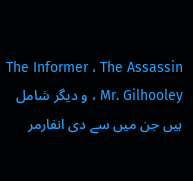The Informer ، The Assassin ، Mr. Gilhooley و دیگر شامل ہیں جن میں سے دی انفارمر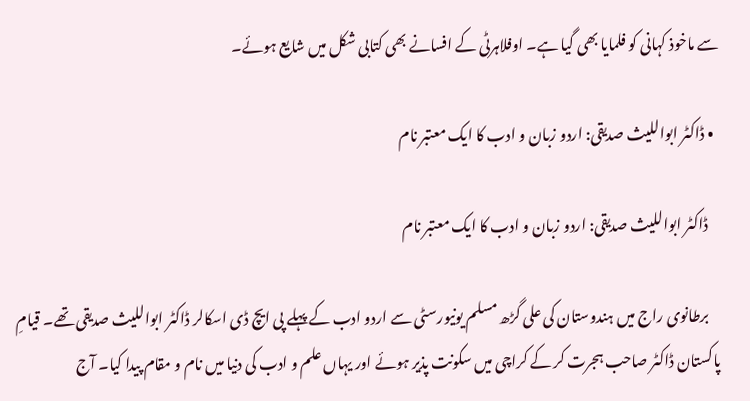سے ماخوذ کہانی کو فلمایا بھی گیا ہے۔ اوفلاہرٹی کے افسانے بھی کتابی شکل میں شایع ہوئے۔

  • ڈاکٹر ابواللیث صدیقی: اردو زبان و ادب کا ایک معتبر نام

    ڈاکٹر ابواللیث صدیقی: اردو زبان و ادب کا ایک معتبر نام

    برطانوی راج میں ہندوستان کی علی گڑھ مسلم یونیورسٹی سے اردو ادب کے پہلے پی ایچ ڈی اسکالر ڈاکٹر ابواللیث صدیقی تھے۔ قیامِ پاکستان ڈاکٹر صاحب ہجرت کر کے کراچی میں سکونت پذیر ہوئے اور یہاں علم و ادب کی دنیا میں نام و مقام پیدا کیا۔ آج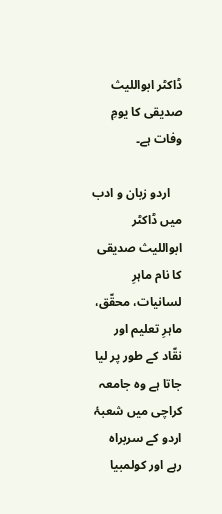ڈاکٹر ابواللیث صدیقی کا یومِ وفات ہے۔

    اردو زبان و ادب میں ڈاکٹر ابواللیث صدیقی کا نام ماہرِ لسانیات، محقّق، ماہرِ تعلیم اور نقّاد کے طور پر لیا جاتا ہے وہ جامعہ کراچی میں شعبۂ اردو کے سربراہ رہے اور کولمبیا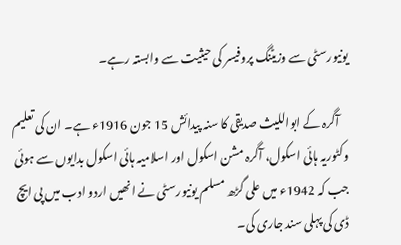یونیورسٹی سے وزیٹنگ پروفیسر کی حیثیت سے وابستہ رہے۔

    آگرہ کے ابواللیث صدیقی کا سنہ پیدائش 15 جون 1916ء ہے۔ ان کی تعلیم وکٹوریہ ہائی اسکول، آگرہ مشن اسکول اور اسلامیہ ہائی اسکول بدایوں سے ہوئی جب کہ 1942ء میں علی گڑھ مسلم یونیورسٹی نے انھیں اردو ادب میں پی ایچ ڈی کی پہلی سند جاری کی۔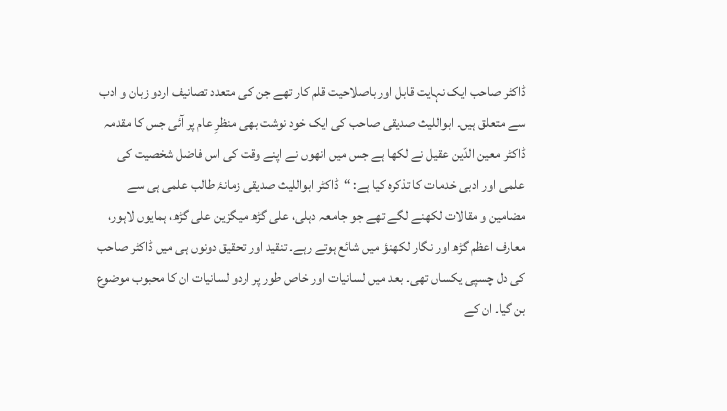ڈاکٹر صاحب ایک نہایت قابل اور باصلاحیت قلم کار تھے جن کی متعدد تصانیف اردو زبان و ادب سے متعلق ہیں۔ ابواللیث صدیقی صاحب کی ایک خود نوشت بھی منظرِ عام پر آئی جس کا مقدمہ ڈاکٹر معین الدّین عقیل نے لکھا ہے جس میں انھوں نے اپنے وقت کی اس فاضل شخصیت کی علمی اور ادبی خدمات کا تذکرہ کیا ہے: “ڈاکٹر ابواللیث صدیقی زمانۂ طالب علمی ہی سے مضامین و مقالات لکھنے لگے تھے جو جامعہ دہلی، علی گڑھ میگزین علی گڑھ، ہمایوں لاہور، معارف اعظم گڑھ اور نگار لکھنؤ میں شائع ہوتے رہے۔ تنقید اور تحقیق دونوں ہی میں ڈاکٹر صاحب کی دل چسپی یکساں تھی۔ بعد میں لسانیات اور خاص طور پر اردو لسانیات ان کا محبوب موضوع بن گیا۔ ان کے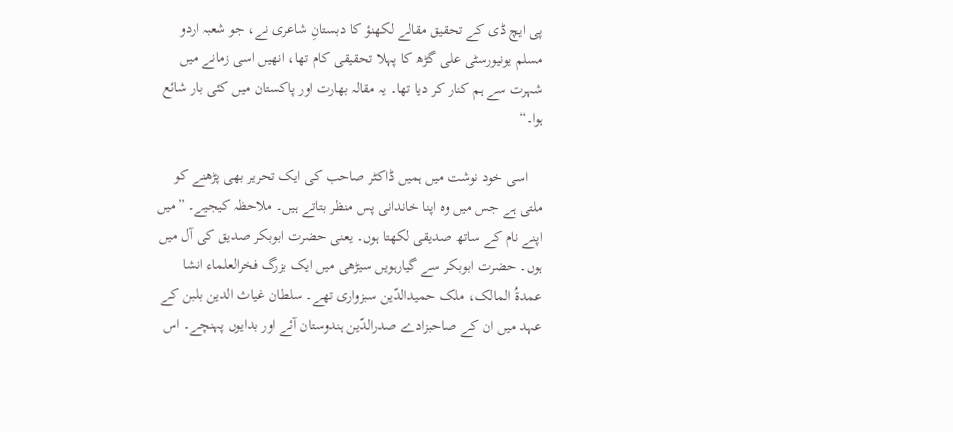پی ایچ ڈی کے تحقیق مقالے لکھنؤ کا دبستانِ شاعری نے، جو شعبہ اردو مسلم یونیورسٹی علی گڑھ کا پہلا تحقیقی کام تھا، انھیں اسی زمانے میں شہرت سے ہم کنار کر دیا تھا۔ یہ مقالہ بھارت اور پاکستان میں کئی بار شائع ہوا۔“

    اسی خود نوشت میں ہمیں ڈاکٹر صاحب کی ایک تحریر بھی پڑھنے کو ملتی ہے جس میں وہ اپنا خاندانی پس منظر بتاتے ہیں۔ ملاحظہ کیجیے۔ ”میں اپنے نام کے ساتھ صدیقی لکھتا ہوں۔ یعنی حضرت ابوبکر صدیق کی آل میں ہوں۔ حضرت ابوبکر سے گیارہویں سیڑھی میں ایک بزرگ فخرالعلماء انشا عمدةُ المالک، ملک حمیدالدّین سبزواری تھے۔ سلطان غیاث الدین بلبن کے عہد میں ان کے صاحبزادے صدرالدّین ہندوستان آئے اور بدایوں پہنچے۔ اس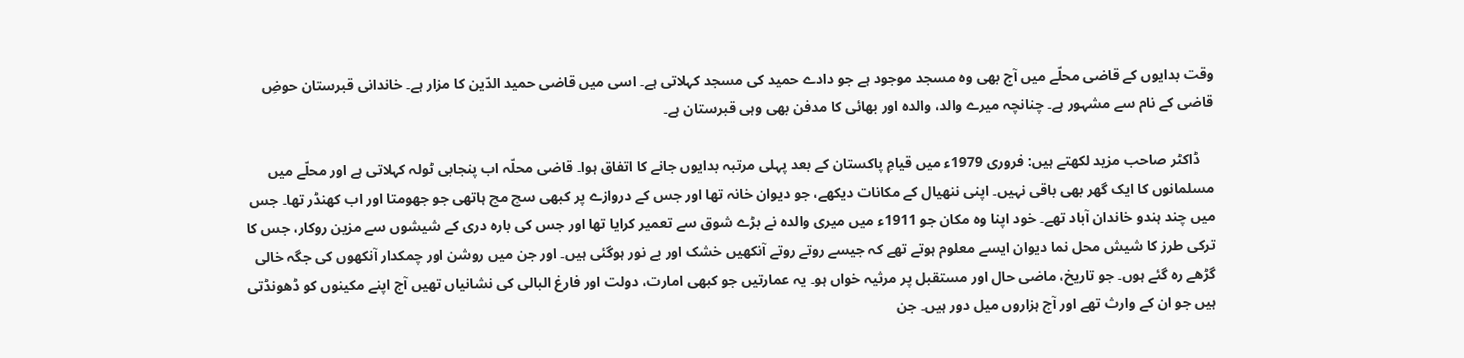وقت بدایوں کے قاضی محلّے میں آج بھی وہ مسجد موجود ہے جو دادے حمید کی مسجد کہلاتی ہے۔ اسی میں قاضی حمید الدّین کا مزار ہے۔ خاندانی قبرستان حوضِ قاضی کے نام سے مشہور ہے۔ چنانچہ میرے والد، والدہ اور بھائی کا مدفن بھی وہی قبرستان ہے۔

    ڈاکٹر صاحب مزید لکھتے ہیں: فروری 1979ء میں قیامِ پاکستان کے بعد پہلی مرتبہ بدایوں جانے کا اتفاق ہوا۔ قاضی محلّہ اب پنجابی ٹولہ کہلاتی ہے اور محلّے میں مسلمانوں کا ایک گھر بھی باقی نہیں۔ اپنی ننھیال کے مکانات دیکھے، جو دیوان خانہ تھا اور جس کے دروازے پر کبھی سچ مچ ہاتھی جو جھومتا اور اب کھنڈر تھا۔ جس میں چند ہندو خاندان آباد تھے۔ خود اپنا وہ مکان جو 1911ء میں میری والدہ نے بڑے شوق سے تعمیر کرایا تھا اور جس کی بارہ دری کے شیشوں سے مزین روکار، جس کا ترکی طرز کا شیش محل نما دیوان ایسے معلوم ہوتے تھے کہ جیسے روتے روتے آنکھیں خشک اور بے نور ہوگئی ہیں۔ اور جن میں روشن اور چمکدار آنکھوں کی جگہ خالی گڑھے رہ گئے ہوں۔ جو تاریخ، ماضی حال اور مستقبل پر مرثیہ خواں ہو۔ یہ عمارتیں جو کبھی امارت، دولت اور فارغ البالی کی نشانیاں تھیں آج اپنے مکینوں کو ڈھونڈتی ہیں جو ان کے وارث تھے اور آج ہزاروں میل دور ہیں۔ جن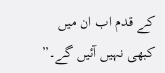کے قدم اب ان میں کبھی نہیں آئیں گے۔”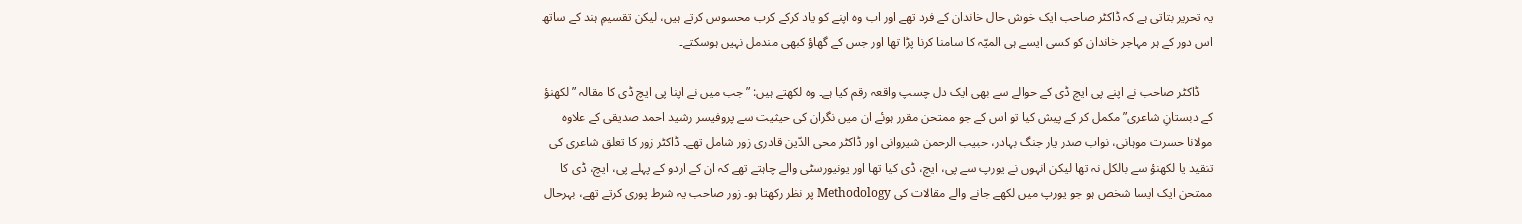یہ تحریر بتاتی ہے کہ ڈاکٹر صاحب ایک خوش حال خاندان کے فرد تھے اور اب وہ اپنے کو یاد کرکے کرب محسوس کرتے ہیں، لیکن تقسیمِ‌ ہند کے ساتھ اس دور کے ہر مہاجر خاندان کو کسی ایسے ہی المیّہ کا سامنا کرنا پڑا تھا اور جس کے گھاؤ کبھی مندمل نہیں ہوسکتے۔

    ڈاکٹر صاحب نے اپنے پی ایچ ڈی کے حوالے سے بھی ایک دل چسپ واقعہ رقم کیا ہے۔ وہ لکھتے ہیں: ”جب میں نے اپنا پی ایچ ڈی کا مقالہ ”لکھنؤ کے دبستانِ شاعری” مکمل کر کے پیش کیا تو اس کے جو ممتحن مقرر ہوئے ان میں نگران کی حیثیت سے پروفیسر رشید احمد صدیقی کے علاوہ مولانا حسرت موہانی، نواب صدر یار جنگ بہادر، حبیب الرحمن شیروانی اور ڈاکٹر محی الدّین قادری زور شامل تھے۔ ڈاکٹر زور کا تعلق شاعری کی تنقید یا لکھنؤ سے بالکل نہ تھا لیکن انہوں نے یورپ سے پی، ایچ، ڈی کیا تھا اور یونیورسٹی والے چاہتے تھے کہ ان کے اردو کے پہلے پی، ایچ، ڈی کا ممتحن ایک ایسا شخص ہو جو یورپ میں لکھے جانے والے مقالات کی Methodology پر نظر رکھتا ہو۔ زور صاحب یہ شرط پوری کرتے تھے، بہرحال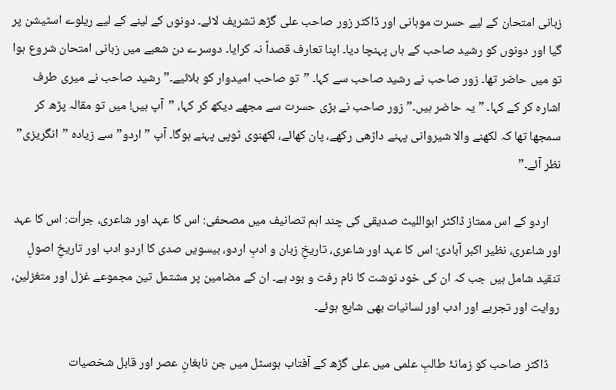زبانی امتحان کے لیے حسرت موہانی اور ڈاکٹر زور صاحب علی گڑھ تشریف لائے۔ دونوں کے لینے کے لیے ریلوے اسٹیشن پر گیا اور دونوں کو رشید صاحب کے ہاں پہنچا دیا۔ اپنا تعارف قصداً نہ کرایا۔ دوسرے دن شعبے میں زبانی امتحان شروع ہوا تو میں حاضر تھا۔ زور صاحب نے رشید صاحب سے کہا۔ ”تو صاحب امیدوار کو بلائیے۔” رشید صاحب نے میری طرف اشارہ کر کے کہا۔ ”یہ حاضر ہیں۔” زور صاحب نے بڑی حسرت سے مجھے دیکھ کر کہا، ”آپ ہیں! میں تو مقالہ پڑھ کر سمجھا تھا کہ لکھنے والا شیروانی پہنے داڑھی رکھے، پان کھائے، لکھنوی ٹوپی پہنے ہوگا۔ آپ ”اردو” سے زیادہ ”انگریزی” نظر آئے۔”

    اردو کے اس ممتاز ڈاکٹر ابواللیث صدیقی کی چند اہم تصانیف میں مصحفی: اس کا عہد اور شاعری، جرأت: اس کا عہد اور شاعری، نظیر اکبر آبادی: اس کا عہد اور شاعری، تاریخِ زبان و ادبِ اردو، بیسویں صدی کا اردو ادب اور تاریخِ اصولِ تنقید شامل ہیں جب کہ ان کی خود نوشت کا نام رفت و بود ہے۔ ان کے مضامین پر مشتمل تین مجموعے غزل اور متغزلین، روایت اور تجربے اور ادب اور لسانیات بھی شایع ہوئے۔

    ڈاکٹر صاحب کو زمانۂ طالبِ علمی میں علی گڑھ کے آفتاب ہوسٹل میں جن نابغانِ عصر اور قابل شخصیات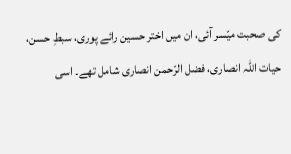کی صحبت میّسر آئی، ان میں اختر حسین رائے پوری، سبطِ حسن، حیات اللہ انصاری، فضل الرّحمن انصاری شامل تھے۔ اسی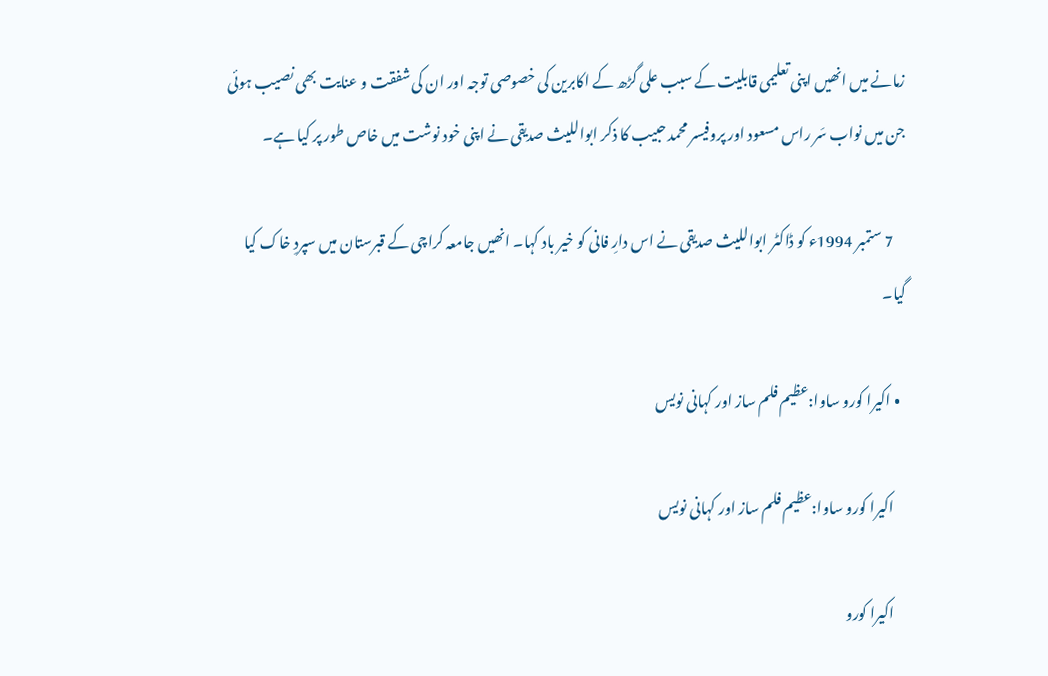زمانے میں انھیں اپنی تعلیمی قابلیت کے سبب علی گڑھ کے اکابرین کی خصوصی توجہ اور ان کی شفقت و عنایت بھی نصیب ہوئی جن میں نواب سَر راس مسعود اور پروفیسر محمد حبیب کا ذکر ابواللیث صدیقی نے اپنی خود نوشت میں خاص طور پر کیا ہے۔

    7 ستمبر 1994ء کو ڈاکٹر ابواللیث صدیقی نے اس دارِ فانی کو خیر باد کہا۔ انھیں جامعہ کراچی کے قبرستان میں سپردِ خاک کیا گیا۔

  • اکیرا کورو ساوا:عظیم فلم ساز اور کہانی نویس

    اکیرا کورو ساوا:عظیم فلم ساز اور کہانی نویس

    اکیرا کورو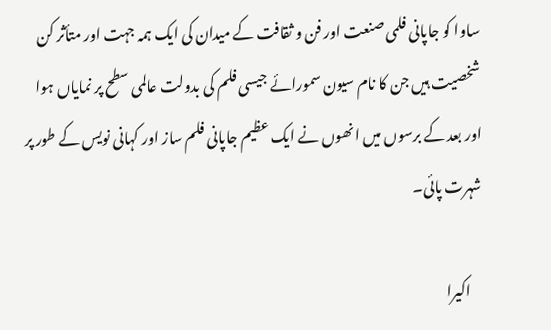ساوا کو جاپانی فلمی صنعت اور فن و ثقافت کے میدان کی ایک ہمہ جہت اور متأثر کن شخصیت ہیں جن کا نام سیون سمورائے جیسی فلم کی بدولت عالمی سطح‌ پر نمایاں‌ ہوا اور بعد کے برسوں میں انھوں‌ نے ایک عظیم جاپانی فلم ساز اور کہانی نویس کے طور پر شہرت پائی۔

    اکیرا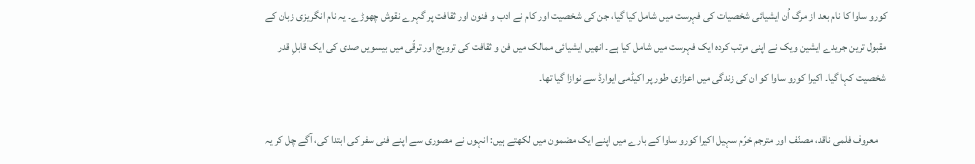کورو ساوا کا نام بعد از مرگ اُن ایشیائی شخصیات کی فہرست میں شامل کیا گیا، جن کی شخصیت اور کام نے ادب و فنون اور ثقافت پر گہرے نقوش چھوڑے۔ یہ نام انگریزی زبان کے مقبول ترین جریدے ایشین ویک نے اپنی مرتب کردہ ایک فہرست میں شامل کیا ہے۔ انھیں ایشیائی ممالک میں فن و ثقافت کی ترویج اور ترقّی میں بیسویں‌ صدی کی ایک قابلِ قدر شخصیت کہا گیا۔ اکیرا کورو ساوا کو ان کی زندگی میں اعزازی طور پر اکیڈمی ایوارڈ سے نوازا گیا تھا۔

    معروف فلمی ناقد، مصنّف اور مترجم خرّم سہیل اکیرا کورو ساوا کے بارے میں اپنے ایک مضمون میں‌ لکھتے ہیں: انہوں نے مصوری سے اپنے فنی سفر کی ابتدا کی، آگے چل کر یہ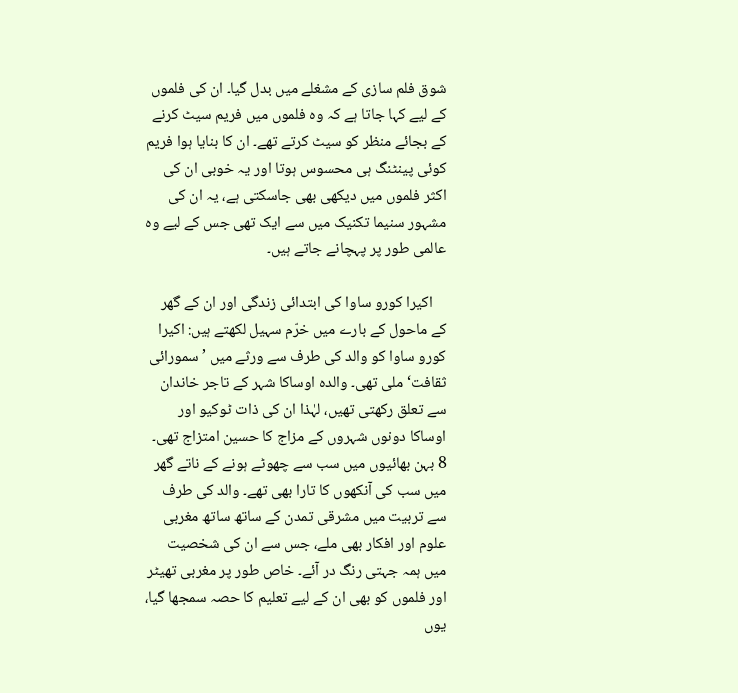شوق فلم سازی کے مشغلے میں بدل گیا۔ ان کی فلموں کے لیے کہا جاتا ہے کہ وہ فلموں میں فریم سیٹ کرنے کے بجائے منظر کو سیٹ کرتے تھے۔ ان کا بنایا ہوا فریم کوئی پینٹنگ ہی محسوس ہوتا اور یہ خوبی ان کی اکثر فلموں میں دیکھی بھی جاسکتی ہے، یہ ان کی مشہور سنیما تکنیک میں سے ایک تھی جس کے لیے وہ عالمی طور پر پہچانے جاتے ہیں۔

    اکیرا کورو ساوا کی ابتدائی زندگی اور ان کے گھر کے ماحول کے بارے میں‌ خرّم سہیل لکھتے ہیں: اکیرا کورو ساوا کو والد کی طرف سے ورثے میں ’سمورائی ثقافت‘ ملی تھی۔ والدہ اوساکا شہر کے تاجر خاندان سے تعلق رکھتی تھیں، لہٰذا ان کی ذات ٹوکیو اور اوساکا دونوں شہروں کے مزاج کا حسین امتزاج تھی۔ 8 بہن بھائیوں میں سب سے چھوٹے ہونے کے ناتے گھر میں سب کی آنکھوں کا تارا بھی تھے۔ والد کی طرف سے تربیت میں مشرقی تمدن کے ساتھ ساتھ مغربی علوم اور افکار بھی ملے، جس سے ان کی شخصیت میں ہمہ جہتی رنگ در آئے۔ خاص طور پر مغربی تھیٹر اور فلموں کو بھی ان کے لیے تعلیم کا حصہ سمجھا گیا، یوں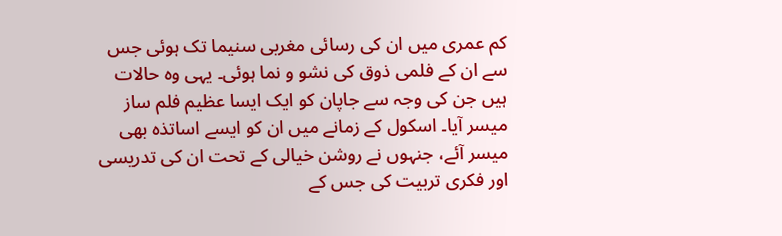کم عمری میں ان کی رسائی مغربی سنیما تک ہوئی جس سے ان کے فلمی ذوق کی نشو و نما ہوئی۔ یہی وہ حالات ہیں جن کی وجہ سے جاپان کو ایک ایسا عظیم فلم ساز میسر آیا۔ اسکول کے زمانے میں ان کو ایسے اساتذہ بھی میسر آئے، جنہوں نے روشن خیالی کے تحت ان کی تدریسی اور فکری تربیت کی جس کے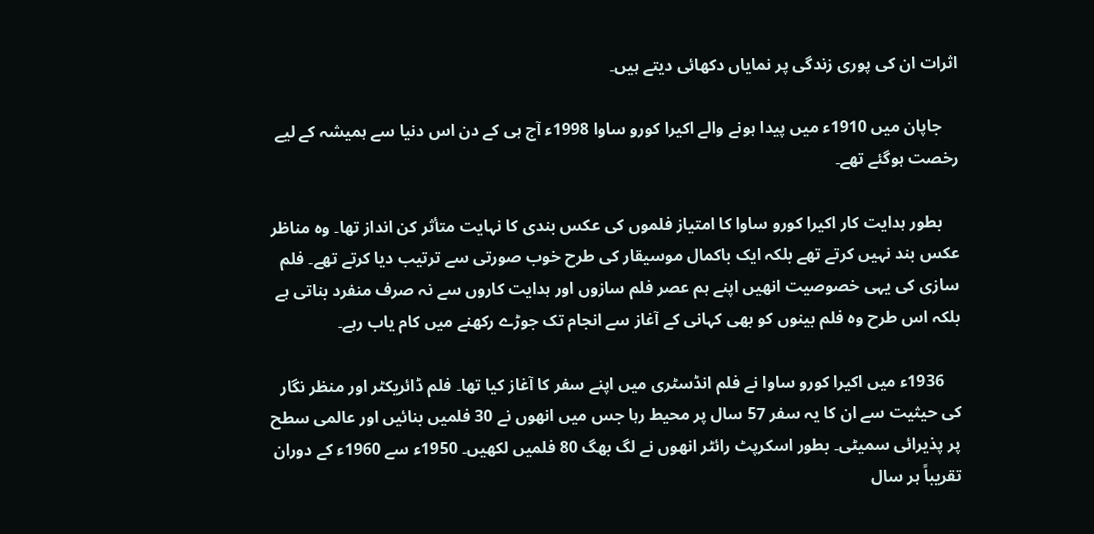اثرات ان کی پوری زندگی پر نمایاں دکھائی دیتے ہیں۔

    جاپان میں 1910ء میں پیدا ہونے والے اکیرا کورو ساوا 1998ء آج ہی کے دن اس دنیا سے ہمیشہ کے لیے رخصت ہوگئے تھے۔

    بطور ہدایت کار اکیرا کورو ساوا کا امتیاز فلموں کی عکس بندی کا نہایت متأثر کن انداز تھا۔ وہ مناظر عکس بند نہیں کرتے تھے بلکہ ایک باکمال موسیقار کی طرح خوب صورتی سے ترتیب دیا کرتے تھے۔ فلم سازی کی یہی خصوصیت انھیں اپنے ہم عصر فلم سازوں اور ہدایت کاروں سے نہ صرف منفرد بناتی ہے بلکہ اس طرح وہ فلم بینوں کو بھی کہانی کے آغاز سے انجام تک جوڑے رکھنے میں‌ کام یاب رہے۔

    1936ء میں اکیرا کورو ساوا نے فلم انڈسٹری میں اپنے سفر کا آغاز کیا تھا۔ فلم ڈائریکٹر اور منظر نگار کی حیثیت سے ان کا یہ سفر 57 سال پر محیط رہا جس میں انھوں نے 30 فلمیں بنائیں اور عالمی سطح پر پذیرائی سمیٹی۔ بطور اسکرپٹ رائٹر انھوں نے لگ بھگ 80 فلمیں لکھیں۔ 1950ء سے 1960ء کے دوران تقریباً ہر سال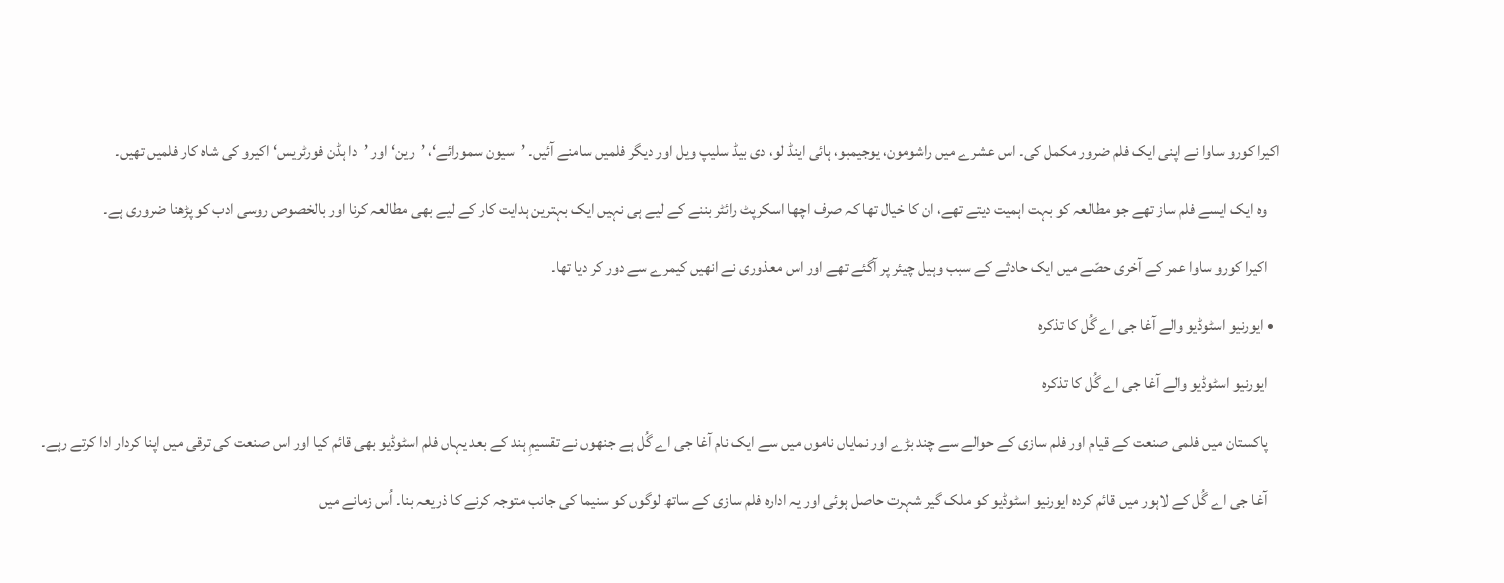اکیرا کورو ساوا نے اپنی ایک فلم ضرور مکمل کی۔ اس عشرے میں راشومون، یوجیمبو، ہائی اینڈ لو، دی بیڈ سلیپ ویل اور دیگر فلمیں سامنے آئیں۔ ’سیون سمورائے‘، ’رین‘ اور ’دا ہڈن فورٹریس‘ اکیرو کی شاہ کار فلمیں تھیں۔

    وہ ایک ایسے فلم ساز تھے جو مطالعہ کو بہت اہمیت دیتے تھے، ان کا خیال تھا کہ صرف اچھا اسکرپٹ رائٹر بننے کے لیے ہی نہیں‌ ایک بہترین ہدایت کار کے لیے بھی مطالعہ کرنا اور بالخصوص روسی ادب کو پڑھنا ضروری ہے۔

    اکیرا کورو ساوا عمر کے آخری حصّے میں ایک حادثے کے سبب وہیل چیئر پر آگئے تھے اور اس معذوری نے انھیں‌ کیمرے سے دور کر دیا تھا۔

  • ایورنیو اسٹوڈیو والے آغا جی اے گُل کا تذکرہ

    ایورنیو اسٹوڈیو والے آغا جی اے گُل کا تذکرہ

    پاکستان میں فلمی صنعت کے قیام اور فلم سازی کے حوالے سے چند بڑے اور نمایاں ناموں میں سے ایک نام آغا جی اے گُل ہے جنھوں نے تقسیمِ ہند کے بعد یہاں فلم اسٹوڈیو بھی قائم کیا اور اس صنعت کی ترقی میں اپنا کردار ادا کرتے رہے۔

    آغا جی اے گُل کے لاہور میں قائم کردہ ایورنیو اسٹوڈیو کو ملک گیر شہرت حاصل ہوئی اور یہ ادارہ فلم سازی کے ساتھ لوگوں کو سنیما کی جانب متوجہ کرنے کا ذریعہ بنا۔ اُس زمانے میں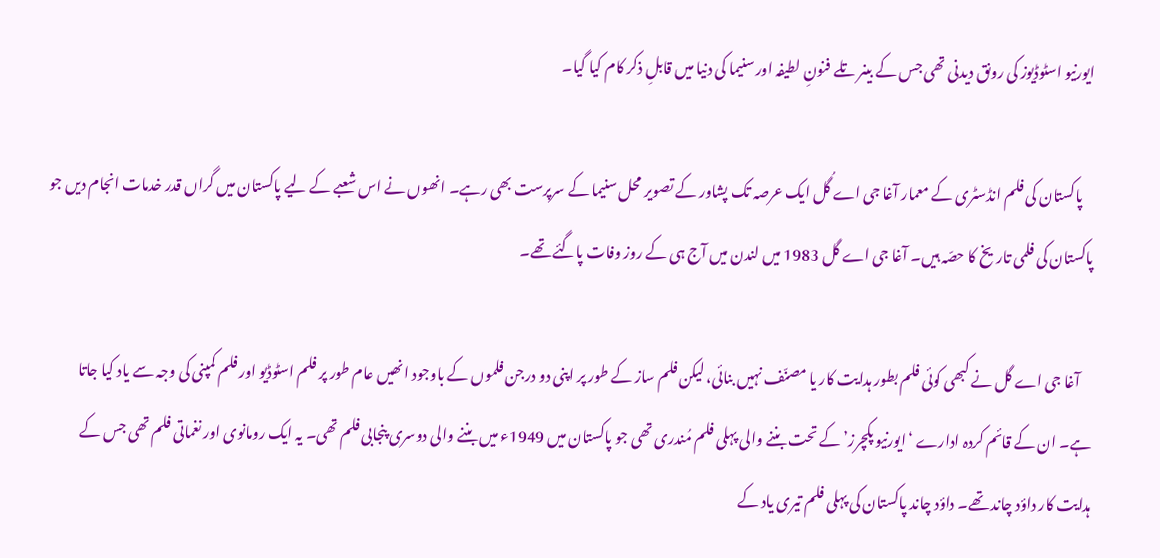ایورنیو اسٹوڈیوز کی رونق دیدنی تھی جس کے بینر تلے فنونِ لطیفہ اور سنیما کی دنیا میں قابلِ ذکر کام کیا گیا۔

    پاکستان کی فلم انڈسٹری کے معمار آغا جی اے گُل ایک عرصہ تک پشاور کے تصویر محل سنیما کے سرپرست بھی رہے۔ انھوں نے اس شعبے کے لیے پاکستان میں گراں قدر خدمات انجام دیں جو پاکستان کی فلمی تاریخ کا حصّہ ہیں۔ آغا جی اے گل 1983 میں لندن میں آج ہی کے روز وفات پاگئے تھے۔

    آغا جی اے گل نے کبھی کوئی فلم بطور ہدایت کار یا مصنّف نہیں بنائی، لیکن فلم ساز کے طور پر اپنی دو درجن فلموں کے باوجود انھیں عام طور پر فلم اسٹوڈیو اور فلم کمپنی کی وجہ سے یاد کیا جاتا ہے۔ ان کے قائم کردہ ادارے ‘ایورنیو پکچرز’ کے تحت بننے والی پہلی فلم مُندری تھی جو پاکستان میں 1949ء میں بننے والی دوسری پنجابی فلم تھی۔ یہ ایک رومانوی اور نغماتی فلم تھی جس کے ہدایت کار داؤد چاند تھے۔ داؤد چاند پاکستان کی پہلی فلم تیری یاد کے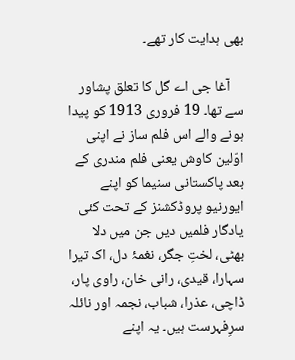بھی ہدایت کار تھے۔

    آغا جی اے گل کا تعلق پشاور سے تھا۔ 19 فروری 1913 کو پیدا ہونے والے اس فلم ساز نے اپنی اوّلین کاوش یعنی فلم مندری کے بعد پاکستانی سنیما کو اپنے ایورنیو پروڈکشنز کے تحت کئی یادگار فلمیں‌ دیں جن میں دلا بھٹی، لختِ جگر، نغمۂ دل، اک تیرا سہارا، قیدی، رانی خان، راوی پار، ڈاچی، عذرا، شباب، نجمہ اور نائلہ سرِفہرست ہیں۔ یہ اپنے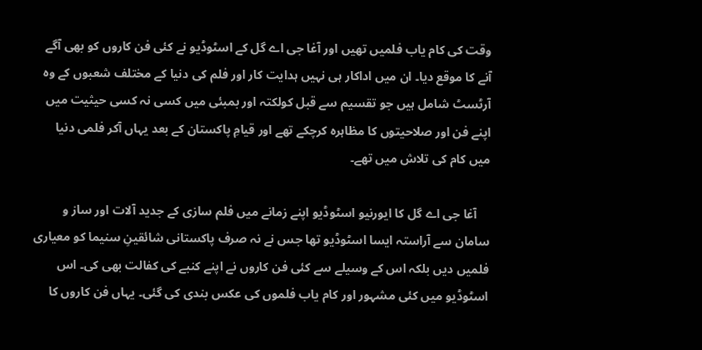وقت کی کام یاب فلمیں‌ تھیں اور آغا جی اے گل کے اسٹوڈیو نے کئی فن کاروں کو بھی آگے آنے کا موقع دیا۔ ان میں‌ اداکار ہی نہیں ہدایت کار اور فلم کی دنیا کے مختلف شعبوں کے وہ آرٹسٹ شامل ہیں جو تقسیم سے قبل کولکتہ اور بمبئی میں کسی نہ کسی حیثیت میں اپنے فن اور صلاحیتوں کا مظاہرہ کرچکے تھے اور قیامِ‌ پاکستان کے بعد یہاں آکر فلمی دنیا میں کام کی تلاش میں‌ تھے۔

    آغا جی اے گل کا ایورنیو اسٹوڈیو اپنے زمانے میں فلم سازی کے جدید آلات اور ساز و سامان سے آراستہ ایسا اسٹوڈیو تھا جس نے نہ صرف پاکستانی شائقینِ سنیما کو معیاری فلمیں دیں بلکہ اس کے وسیلے سے کئی فن کاروں نے اپنے کنبے کی کفالت بھی کی۔ اس اسٹوڈیو میں‌ کئی مشہور اور کام یاب فلموں‌ کی عکس بندی کی گئی۔ یہاں فن کاروں کا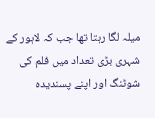میلہ لگا رہتا تھا جب کہ لاہور کے شہری بڑی تعداد میں فلم کی شوٹنگ اور اپنے پسندیدہ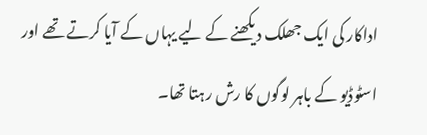اداکار کی ایک جھلک دیکھنے کے لیے یہاں کے آیا کرتے تھے اور اسٹوڈیو کے باہر لوگوں کا رش رہتا تھا۔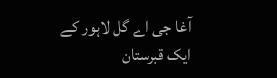آغا جی اے گل لاہور کے ایک قبرستان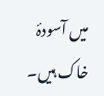میں آسودۂ خاک ہیں۔